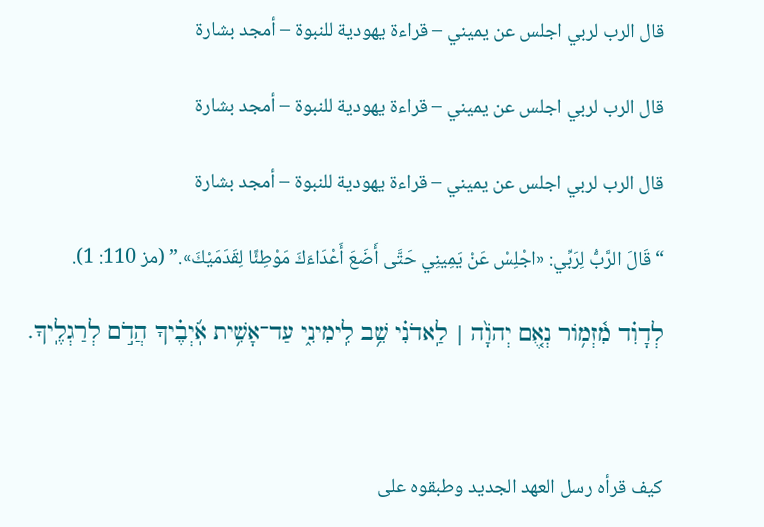قال الرب لربي اجلس عن يميني – قراءة يهودية للنبوة – أمجد بشارة

قال الرب لربي اجلس عن يميني – قراءة يهودية للنبوة – أمجد بشارة

قال الرب لربي اجلس عن يميني – قراءة يهودية للنبوة – أمجد بشارة

“قَالَ الرَّبُّ لِرَبِّي: «اجْلِسْ عَنْ يَمِينِي حَتَّى أَضَعَ أَعْدَاءَكَ مَوْطِئًا لِقَدَمَيْكَ».” (مز 110: 1).

לְדָוִ֗ד מִ֫זְמ֥וֹר נְאֻ֚ם יְהֹוָ֨ה | לַֽאדֹנִ֗י שֵׁ֥ב לִֽימִינִ֑י עַד־אָשִׁ֥ית אֹֽ֜יְבֶ֗יךָ הֲדֹ֣ם לְרַגְלֶֽיךָ.



كيف قرأه رسل العهد الجديد وطبقوه على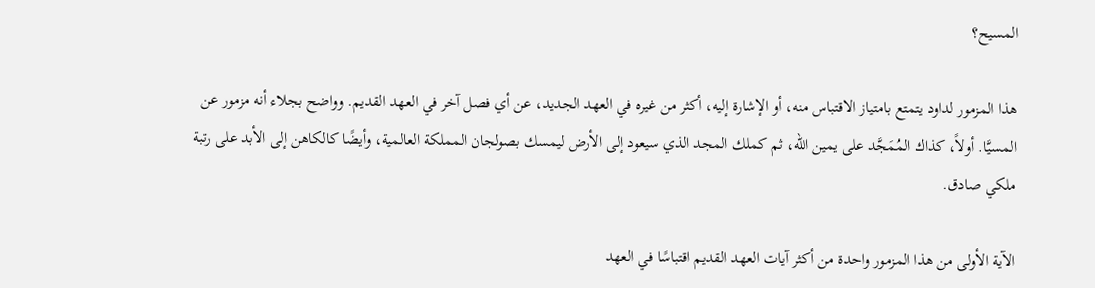المسيح؟

هذا المزمور لداود يتمتع بامتياز الاقتباس منه، أو الإشارة إليه، أكثر من غيره في العهد الجديد، عن أي فصل آخر في العهد القديم. وواضح بجلاء أنه مزمور عن المسيَّا. أولاً، كذاك المُمَجَّد على يمين الله، ثم كملك المجد الذي سيعود إلى الأرض ليمسك بصولجان المملكة العالمية، وأيضًا كالكاهن إلى الأبد على رتبة ملكي صادق.

الآية الأولى من هذا المزمور واحدة من أكثر آيات العهد القديم اقتباسًا في العهد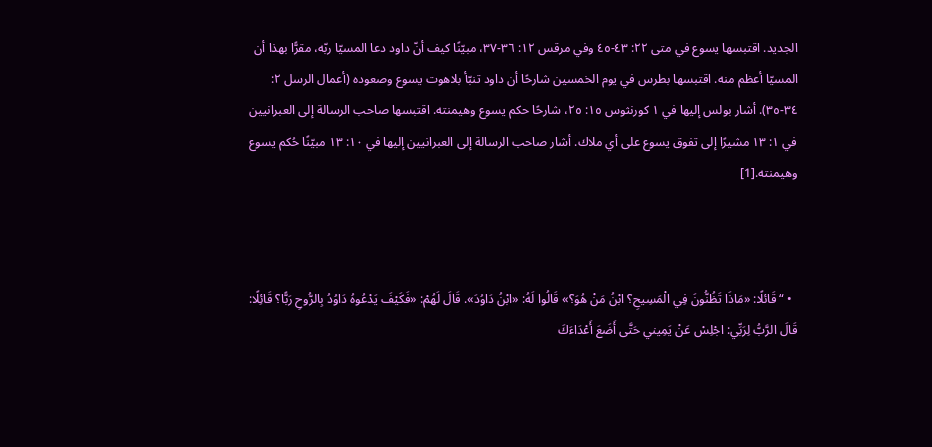الجديد. اقتبسها يسوع في متى ٢٢: ٤٣-٤٥ وفي مرقس ١٢: ٣٦-٣٧، مبيّنًا كيف أنّ داود دعا المسيّا ربّه، مقرًّا بهذا أن المسيّا أعظم منه. اقتبسها بطرس في يوم الخمسين شارحًا أن داود تنبّأ بلاهوت يسوع وصعوده (أعمال الرسل ٢: ٣٤-٣٥). أشار بولس إليها في ١ كورنثوس ١٥: ٢٥، شارحًا حكم يسوع وهيمنته. اقتبسها صاحب الرسالة إلى العبرانيين في ١: ١٣ مشيرًا إلى تفوق يسوع على أي ملاك. أشار صاحب الرسالة إلى العبرانيين إليها في ١٠: ١٣ مبيّنًا حُكم يسوع وهيمنته.[1]



  • “قَائلًا: «مَاذَا تَظُنُّونَ فِي الْمَسِيحِ؟ ابْنُ مَنْ هُوَ؟» قَالُوا لَهُ: «ابْنُ دَاوُدَ». قَالَ لَهُمْ: «فَكَيْفَ يَدْعُوهُ دَاوُدُ بِالرُّوحِ رَبًّا؟ قَائِلًا: قَالَ الرَّبُّ لِرَبِّي: اجْلِسْ عَنْ يَمِيني حَتَّى أَضَعَ أَعْدَاءَكَ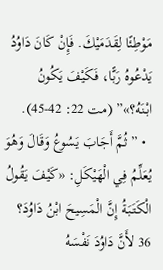مَوْطِئًا لِقَدَمَيْكَ. فَإِنْ كَانَ دَاوُدُ يَدْعُوهُ رَبًّا، فَكَيْفَ يَكُونُ ابْنَهُ؟»” (مت 22: 42-45).
  • ” ثُمَّ أَجَابَ يَسُوعُ وَقَالَ وَهُوَ يُعَلِّمُ فِي الْهَيْكَلِ: «كَيْفَ يَقُولُ الْكَتَبَةُ إِنَّ الْمَسِيحَ ابْنُ دَاوُدَ؟ 36 لأَنَّ دَاوُدَ نَفْسَهُ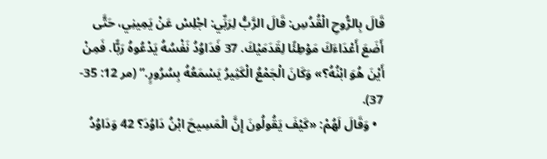قَالَ بِالرُّوحِ الْقُدُسِ: قَالَ الرَّبُّ لِرَبِّي: اجْلِسْ عَنْ يَمِينِي، حَتَّى أَضَعَ أَعْدَاءَكَ مَوْطِئًا لِقَدَمَيْكَ. 37 فَدَاوُدُ نَفْسُهُ يَدْعُوهُ رَبًّا. فَمِنْ أَيْنَ هُوَ ابْنُهُ؟» وَكَانَ الْجَمْعُ الْكَثِيرُ يَسْمَعُهُ بِسُرُورٍ.” (مر 12: 35- 37).
  • وَقَالَ لَهُمْ: «كَيْفَ يَقُولُونَ إِنَّ الْمَسِيحَ ابْنُ دَاوُدَ؟ 42 وَدَاوُدُ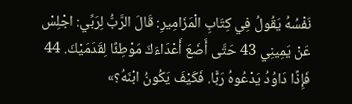نَفْسُهُ يَقُولُ فِي كِتَابِ الْمَزَامِيرِ: قَالَ الرَّبُّ لِرَبِّي: اجْلِسْ عَنْ يَمِينِي 43 حَتَّى أَضَعَ أَعْدَاءَكَ مَوْطِئًا لِقَدَمَيْكَ. 44 فَإِذًا دَاوُدُ يَدْعُوهُ رَبًّا. فَكَيْفَ يَكُونُ ابْنَهُ؟»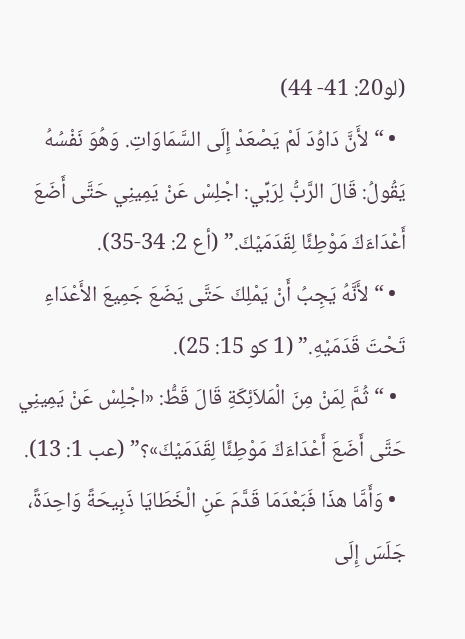(لو20: 41- 44)
  • “لأَنَّ دَاوُدَ لَمْ يَصْعَدْ إِلَى السَّمَاوَاتِ. وَهُوَ نَفْسُهُ يَقُولُ: قَالَ الرَّبُّ لِرَبِّي: اجْلِسْ عَنْ يَمِينِي حَتَّى أَضَعَ أَعْدَاءَكَ مَوْطِئًا لِقَدَمَيْكَ.” (أع 2: 34-35).
  • “لأَنَّهُ يَجِبُ أَنْ يَمْلِكَ حَتَّى يَضَعَ جَمِيعَ الأَعْدَاءِ تَحْتَ قَدَمَيْهِ.” (1 كو 15: 25).
  • “ثُمَّ لِمَنْ مِنَ الْمَلاَئِكَةِ قَالَ قَطُّ: «اجْلِسْ عَنْ يَمِينِي حَتَّى أَضَعَ أَعْدَاءَكَ مَوْطِئًا لِقَدَمَيْكَ»؟” (عب 1: 13).
  • وَأَمَّا هذَا فَبَعْدَمَا قَدَّمَ عَنِ الْخَطَايَا ذَبِيحَةً وَاحِدَةً، جَلَسَ إِلَى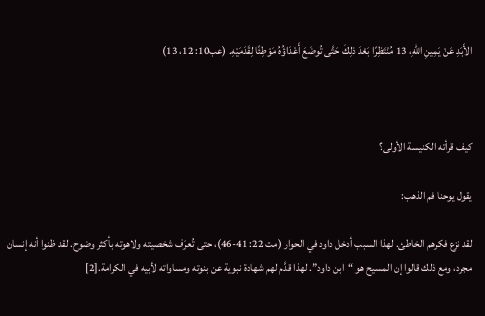الأَبَدِ عَنْ يَمِينِ اللهِ، 13 مُنْتَظِرًا بَعْدَ ذلِكَ حَتَّى تُوضَعَ أَعْدَاؤُهُ مَوْطِئًا لِقَدَمَيْهِ. (عب10: 12، 13)



كيف قرأته الكنيسة الأولى؟

يقول يوحنا فم الذهب:

لقد نزع فكرهم الخاطئ. لهذا السبب أدخل داود في الحوار (مت 22: 41-46)، حتى تُعرَف شخصيته ولاهوته بأكثر وضوح. لقد ظنوا أنه إنسان مجرد، ومع ذلك قالوا إن المسيح هو “ابن داود”. لهذا قدَّم لهم شهادة نبوية عن بنوته ومساواته لأبيه في الكرامة.[2]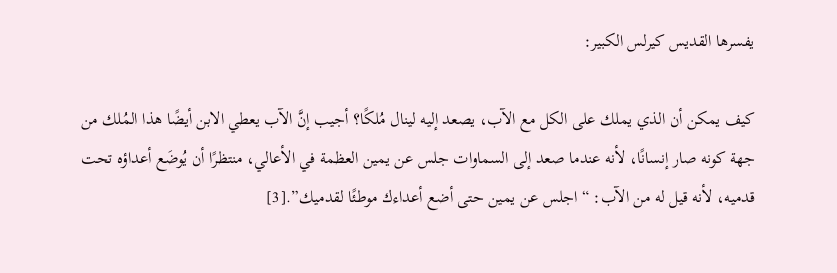يفسرها القديس كيرلس الكبير:

كيف يمكن أن الذي يملك على الكل مع الآب، يصعد إليه لينال مُلكًا؟ أجيب إنَّ الآب يعطي الابن أيضًا هذا المُلك من جهة كونه صار إنسانًا، لأنه عندما صعد إلى السماوات جلس عن يمين العظمة في الأعالي، منتظرًا أن يُوضَع أعداؤه تحت قدميه، لأنه قيل له من الآب: “اجلس عن يمين حتى أضع أعداءك موطئًا لقدميك”.[3]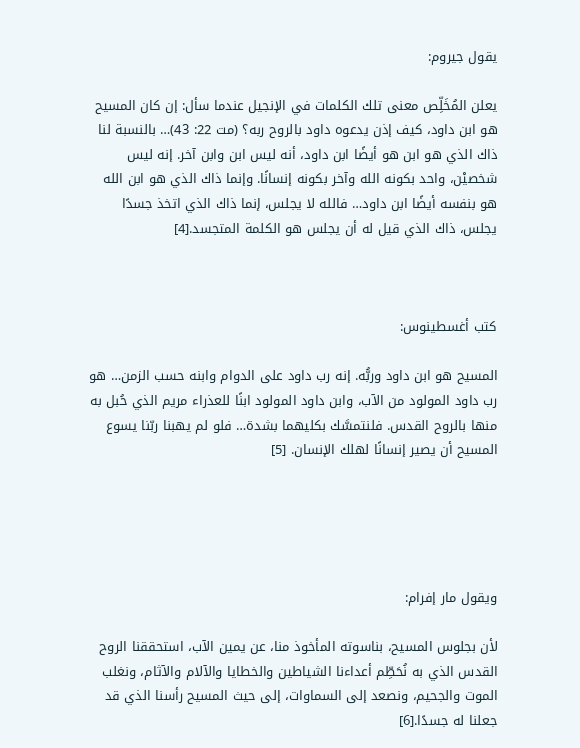يقول جيروم:

يعلن المُخَلِّص معنى تلك الكلمات في الإنجيل عندما سأل: إن كان المسيح هو ابن داود، كيف إذن يدعوه داود بالروح ربه؟ (مت 22: 43)… بالنسبة لنا ذاك الذي هو ابن هو أيضًا ابن داود، أنه ليس ابن وابن آخر. إنه ليس شخصيْن، واحد بكونه الله وآخر بكونه إنسانًا. وإنما ذاك الذي هو ابن الله هو بنفسه أيضًا ابن داود… فالله لا يجلس، إنما ذاك الذي اتخذ جسدًا يجلس، ذاك الذي قيل له أن يجلس هو الكلمة المتجسد.[4]



كتب أغسطينوس:

المسيح هو ابن داود وربُّه. إنه رب داود على الدوام وابنه حسب الزمن… هو رب داود المولود من الآب، وابن داود المولود ابنًا للعذراء مريم الذي حُبل به منها بالروح القدس. فلنتمسَّك بكليهما بشدة… فلو لم يهبنا ربّنا يسوع المسيح أن يصير إنسانًا لهلك الإنسان. [5]





ويقول مار إفرام:

لأن بجلوس المسيح، بناسوته المأخوذ منا، عن يمين الآب، استحققنا الروح القدس الذي به نُحَطِّم أعداءنا الشياطين والخطايا والآلام والآثام، ونغلب الموت والجحيم، ونصعد إلى السماوات، إلى حيث المسيح رأسنا الذي قد جعلنا له جسدًا.[6]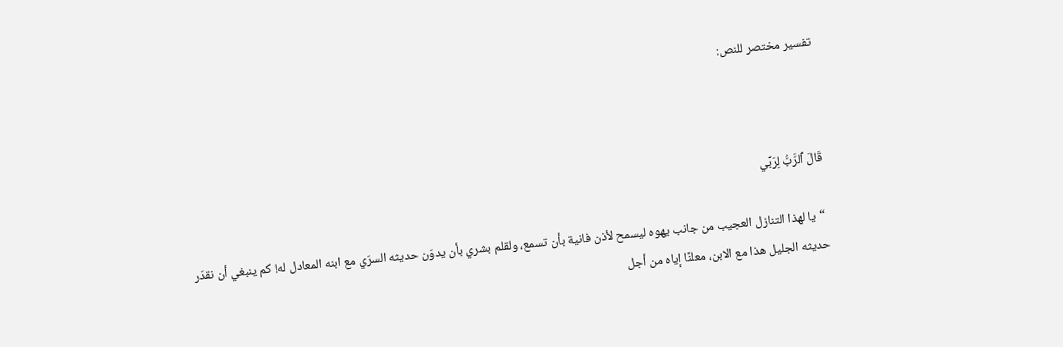تفسير مختصر للنص:



قَالَ ٱلرَّبُّ لِرَبِّي

 “يا لهذا التنازل العجيب من جانب يهوه ليسمح لأذن فانية بأن تسمع، ولقلم بشري بأن يدوّن حديثه السرّي مع ابنه المعادل له! كم ينبغي أن نقدّر حديثه الجليل هذا مع الابن، معلنًا إياه من أجل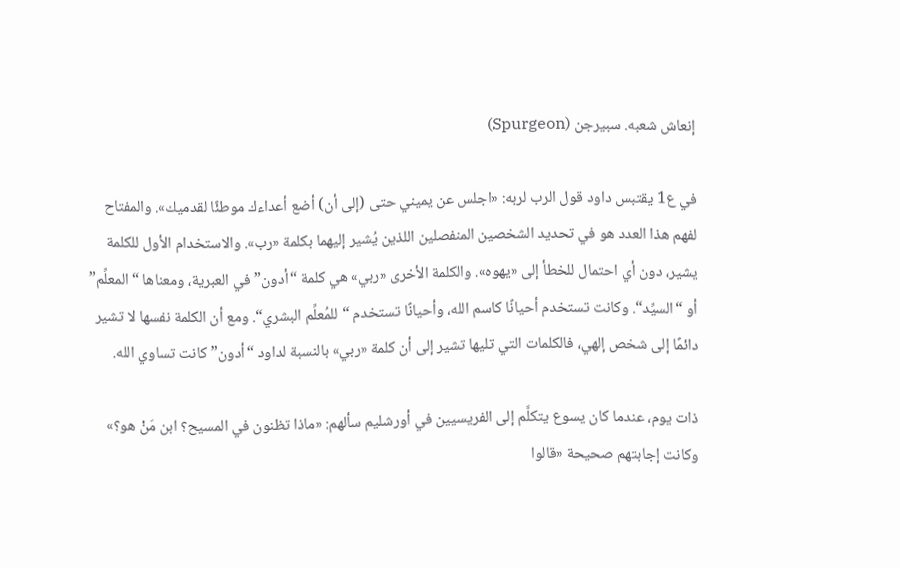إنعاش شعبه. سبيرجن (Spurgeon)

في ع1 يقتبس داود قول الرب لربه: «اجلس عن يميني حتى (إلى أن) أضع أعداءك موطئًا لقدميك». والمفتاح لفهم هذا العدد هو في تحديد الشخصين المنفصلين اللذين يُشير إليهما بكلمة «رب». والاستخدام الأول للكلمة يشير، دون أي احتمال للخطأ إلى «يهوه». والكلمة الأخرى «ربي» هي كلمة “أدون” في العبرية، ومعناها “المعلِّم” أو “السيِّد“. وكانت تستخدم أحيانًا كاسم الله، وأحيانًا تستخدم “للمُعلِّم البشري“. ومع أن الكلمة نفسها لا تشير دائمًا إلى شخص إلهي، فالكلمات التي تليها تشير إلى أن كلمة «ربي» بالنسبة لداود “أدون” كانت تساوي الله.

ذات يوم، عندما كان يسوع يتكلَّم إلى الفريسيين في أورشليم سألهم: «ماذا تظنون في المسيح؟ ابن مَنْ هو؟» وكانت إجابتهم صحيحة «قالوا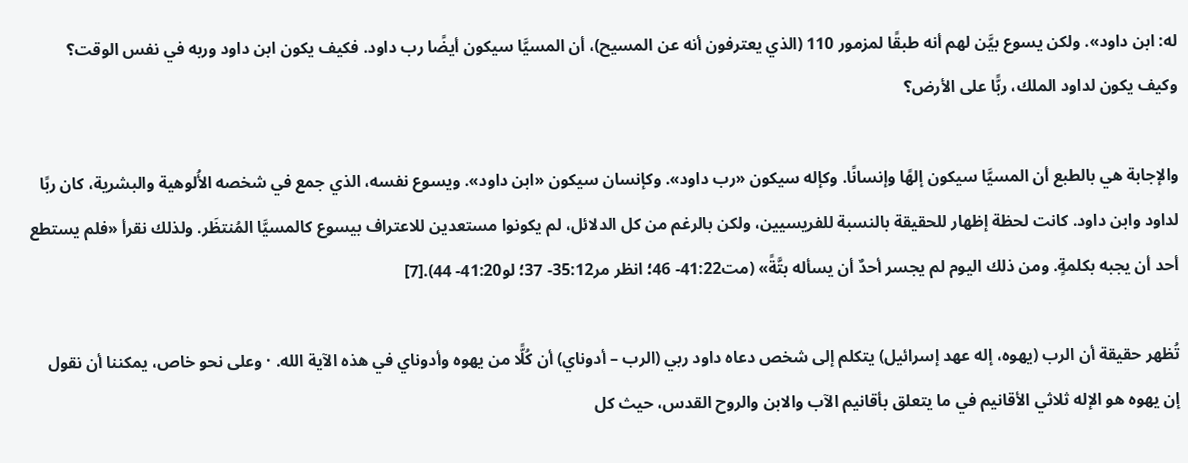له: ابن داود». ولكن يسوع بيَّن لهم أنه طبقًا لمزمور 110 (الذي يعترفون أنه عن المسيح)، أن المسيَّا سيكون أيضًا رب داود. فكيف يكون ابن داود وربه في نفس الوقت؟ وكيف يكون لداود الملك، ربًّا على الأرض؟

والإجابة هي بالطبع أن المسيَّا سيكون إلهًا وإنسانًا. وكإله سيكون «رب داود». وكإنسان سيكون «ابن داود». ويسوع نفسه، الذي جمع في شخصه الأُلوهية والبشرية، كان ربًا لداود وابن داود. كانت لحظة إظهار للحقيقة بالنسبة للفريسيين، ولكن بالرغم من كل الدلائل، لم يكونوا مستعدين للاعتراف بيسوع كالمسيَّا المُنتظَر. ولذلك نقرأ «فلم يستطع أحد أن يجبه بكلمةٍ. ومن ذلك اليوم لم يجسر أحدٌ أن يسأله بتَّةً» (مت41:22- 46؛ انظر مر35:12- 37؛ لو41:20- 44).[7]

تُظهر حقيقة أن الرب (يهوه، إله عهد إسرائيل) يتكلم إلى شخص دعاه داود ربي (الرب – أدوناي) أن كُلًّا من يهوه وأدوناي في هذه الآية الله. · وعلى نحو خاص، يمكننا أن نقول إن يهوه هو الإله ثلاثي الأقانيم في ما يتعلق بأقانيم الآب والابن والروح القدس، حيث كل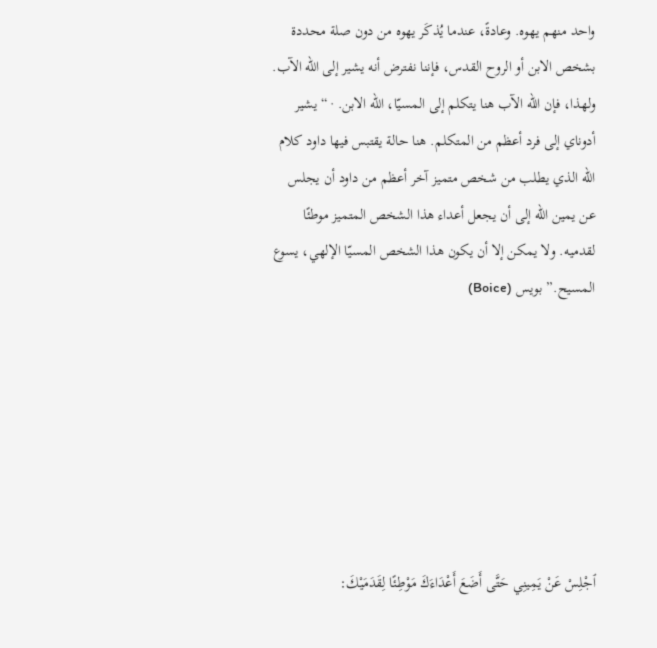واحد منهم يهوه. وعادةً، عندما يُذكَر يهوه من دون صلة محددة بشخص الابن أو الروح القدس، فإننا نفترض أنه يشير إلى الله الآب. ولهذا، فإن الله الآب هنا يتكلم إلى المسيّا، الله الابن. · “يشير أدوناي إلى فرد أعظم من المتكلم. هنا حالة يقتبس فيها داود كلام الله الذي يطلب من شخص متميز آخر أعظم من داود أن يجلس عن يمين الله إلى أن يجعل أعداء هذا الشخص المتميز موطئًا لقدميه. ولا يمكن إلا أن يكون هذا الشخص المسيّا الإلهي، يسوع المسيح.” بويس (Boice)







ٱجْلِسْ عَنْ يَمِينِي حَتَّى أَضَعَ أَعْدَاءَكَ مَوْطِئًا لِقَدَمَيْكَ: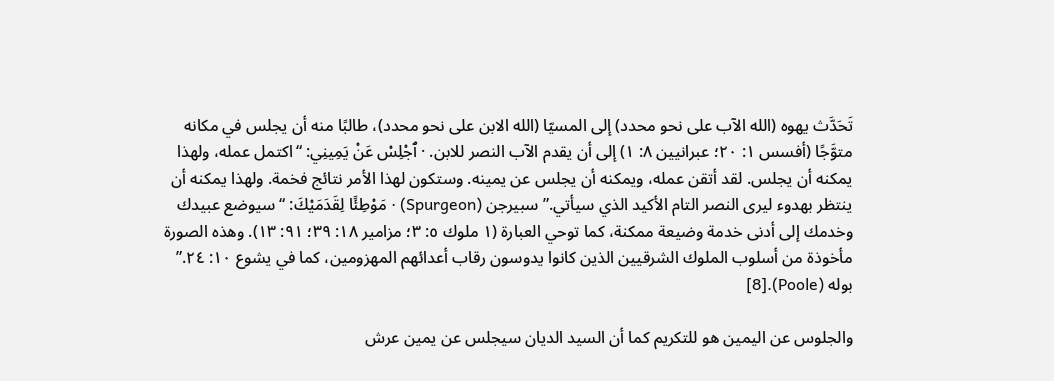تَحَدَّث يهوه (الله الآب على نحو محدد) إلى المسيّا (الله الابن على نحو محدد)، طالبًا منه أن يجلس في مكانه متوَّجًا (أفسس ١: ٢٠؛ عبرانيين ٨: ١) إلى أن يقدم الآب النصر للابن. · ٱجْلِسْ عَنْ يَمِينِي: “اكتمل عمله، ولهذا يمكنه أن يجلس. لقد أتقن عمله، ويمكنه أن يجلس عن يمينه. وستكون لهذا الأمر نتائج فخمة. ولهذا يمكنه أن ينتظر بهدوء ليرى النصر التام الأكيد الذي سيأتي.” سبيرجن (Spurgeon) · مَوْطِئًا لِقَدَمَيْكَ: “سيوضع عبيدك وخدمك إلى أدنى خدمة وضيعة ممكنة، كما توحي العبارة (١ ملوك ٥: ٣؛ مزامير ١٨: ٣٩؛ ٩١: ١٣). وهذه الصورة مأخوذة من أسلوب الملوك الشرقيين الذين كانوا يدوسون رقاب أعدائهم المهزومين، كما في يشوع ١٠: ٢٤.” بوله (Poole).[8]

والجلوس عن اليمين هو للتكريم كما أن السيد الديان سيجلس عن يمين عرش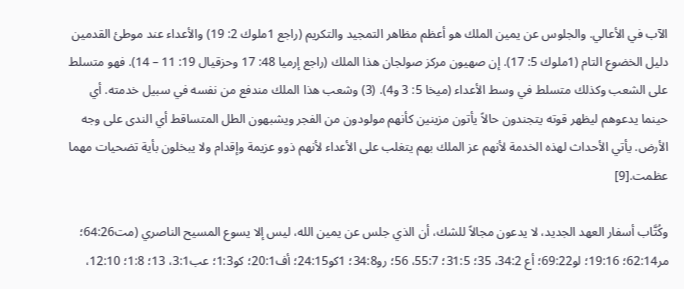الآب في الأعالي. والجلوس عن يمين الملك هو أعظم مظاهر التمجيد والتكريم (راجع 1ملوك 2: 19) والأعداء عند موطئ القدمين دليل الخضوع التام (1ملوك 5: 17). إن صهيون مركز صولجان هذا الملك (راجع إرميا 48: 17 وحزقيال 19: 11 – 14). فهو متسلط على الشعب وكذلك متسلط في وسط الأعداء (ميخا 5: 3 و4). (3) وشعب هذا الملك مندفع من نفسه في سبيل خدمته. أي حينما يدعوهم ليظهر قوته يتجندون حالاً يأتون مزينين كأنهم مولودون من الفجر ويشبهون الطل المتساقط أي الندى على وجه الأرض. يأتي الأحداث لهذه الخدمة لأنهم عز الملك بهم يتغلب على الأعداء لأنهم ذوو عزيمة وإقدام ولا يبخلون بأية تضحيات مهما عظمت.[9]

وكُتَّاب أسفار العهد الجديد، لا يدعون مجالاً للشك، أن الذي جلس عن يمين الله، ليس إلا يسوع المسيح الناصري (مت64:26؛ مر62:14؛ 19:16؛ لو69:22؛ أع 34:2، 35؛ 31:5؛ 55:7، 56؛ رو34:8؛ 1كو24:15؛ أف20:1؛ كو1:3؛ عب3:1، 13؛ 1:8؛ 12:10،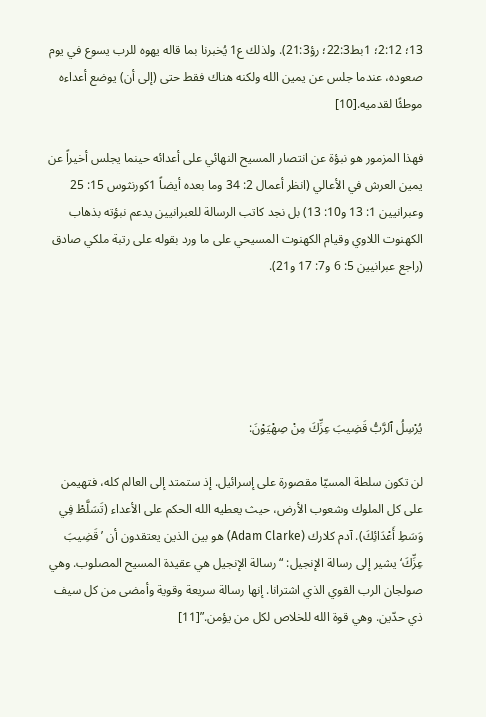13؛ 2:12؛ 1بط22:3؛ رؤ21:3). ولذلك ع1 يُخبرنا بما قاله يهوه للرب يسوع في يوم صعوده، عندما جلس عن يمين الله ولكنه هناك فقط حتى (إلى أن) يوضع أعداءه موطئًا لقدميه.[10]

فهذا المزمور هو نبؤة عن انتصار المسيح النهائي على أعدائه حينما يجلس أخيراً عن يمين العرش في الأعالي (انظر أعمال 2: 34 وما بعده أيضاً 1كورنثوس 15: 25 وعبرانيين 1: 13 و10: 13) بل نجد كاتب الرسالة للعبرانيين يدعم نبؤته بذهاب الكهنوت اللاوي وقيام الكهنوت المسيحي على ما ورد بقوله على رتبة ملكي صادق (راجع عبرانيين 5: 6 و7: 17 و21).





يُرْسِلُ ٱلرَّبُّ قَضِيبَ عِزِّكَ مِنْ صِهْيَوْنَ:

لن تكون سلطة المسيّا مقصورة على إسرائيل. إذ ستمتد إلى العالم كله، فتهيمن على كل الملوك وشعوب الأرض، حيث يعطيه الله الحكم على الأعداء (تَسَلَّطْ فِي وَسَطِ أَعْدَائِكَ). آدم كلارك (Adam Clarke) هو بين الذين يعتقدون أن ’قَضِيبَ عِزِّكَ‘ يشير إلى رسالة الإنجيل: “رسالة الإنجيل هي عقيدة المسيح المصلوب. وهي صولجان الرب القوي الذي اشترانا. إنها رسالة سريعة وقوية وأمضى من كل سيف ذي حدّين. وهي قوة الله للخلاص لكل من يؤمن.”[11]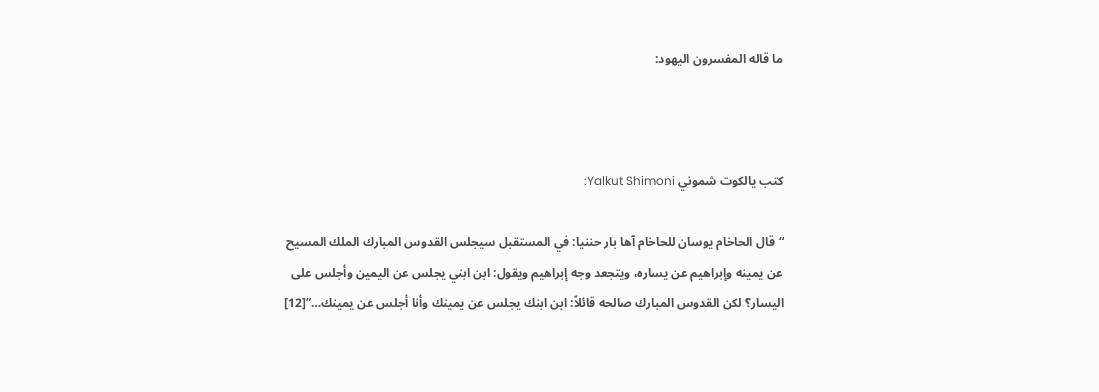ما قاله المفسرون اليهود:



كتب يالكوت شموني Yalkut Shimoni:

“قال الحاخام يوسان للحاخام آها بار حننيا: في المستقبل سيجلس القدوس المبارك الملك المسيح عن يمينه وإبراهيم عن يساره، ويتجعد وجه إبراهيم ويقول: ابن ابني يجلس عن اليمين وأجلس على اليسار؟ لكن القدوس المبارك صالحه قائلاً: ابن ابنك يجلس عن يمينك وأنا أجلس عن يمينك…”[12]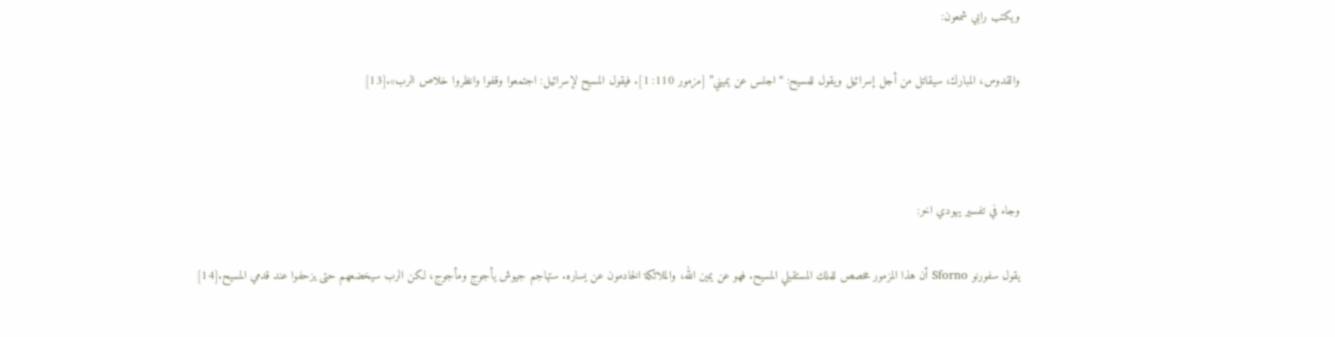ويكتب رابي شمعون:

والقدوس، المبارك، سيقاتل من أجل إسرائيل ويقول للمسيح: “اجلس عن يميني” [مزمور 110: 1]. فيقول المسيح لإسرائيل: اجتمعوا وقفوا وانظروا خلاص الرب».[13]



وجاء في تفسير يهودي اخر:

يقول سفورنو Sforno أن هذا المزمور مخصص للملك المستقبلي المسيح. فهو عن يمين الله، والملائكة الخادمون عن يساره. ستهاجم جيوش يأجوج ومأجوج، لكن الرب سيخضعهم حتى يزحفوا عند قدمي المسيح.[14]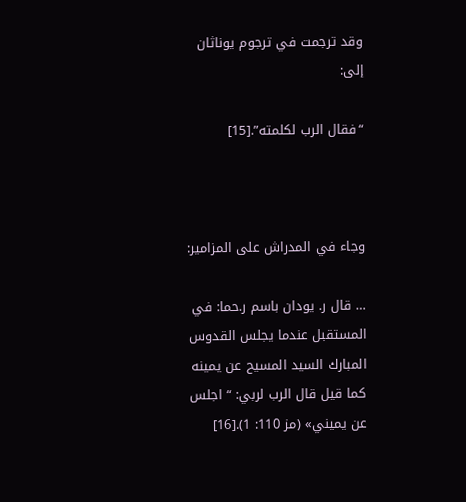وقد ترجمت في ترجوم يوناثان إلى:

“فقال الرب لكلمته”.[15]



وجاء في المدراش على المزامير:

… قال ر. يودان باسم ر.حما: في المستقبل عندما يجلس القدوس المبارك السيد المسيح عن يمينه كما قيل قال الرب لربي: “ اجلس عن يميني» (مز 110: 1).[16]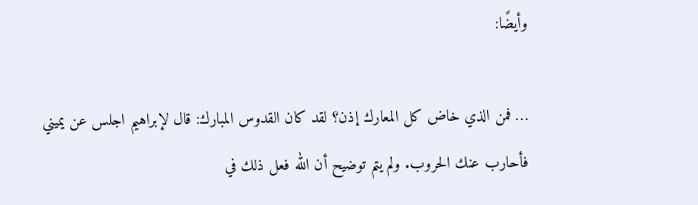وأيضًا:

… فمن الذي خاض كل المعارك إذن؟ لقد كان القدوس المبارك: قال لإبراهيم اجلس عن يميني فأحارب عنك الحروب. ولم يتم توضيح أن الله فعل ذلك في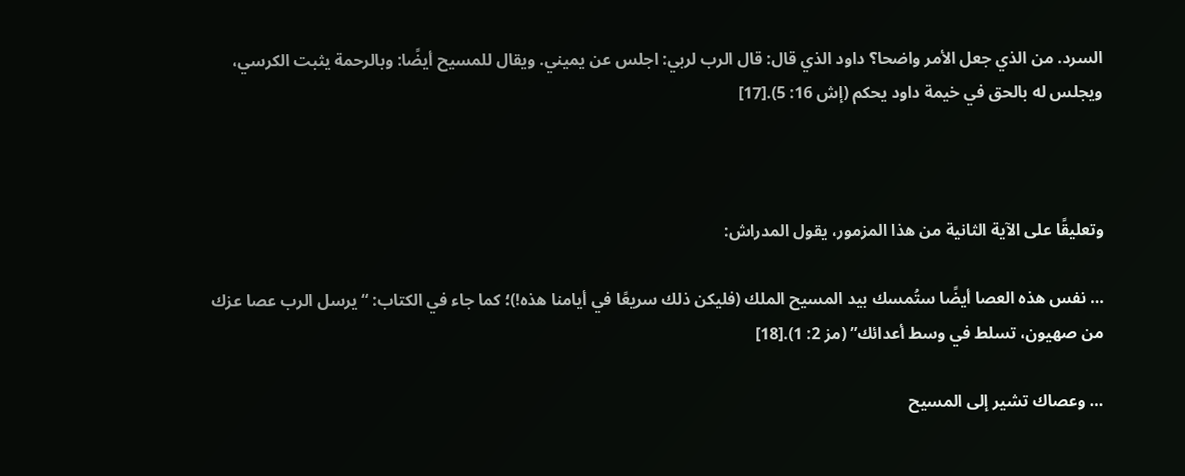السرد. من الذي جعل الأمر واضحا؟ داود الذي قال: قال الرب لربي: اجلس عن يميني. ويقال للمسيح أيضًا: وبالرحمة يثبت الكرسي، ويجلس له بالحق في خيمة داود يحكم (إش 16: 5).[17]



وتعليقًا على الآية الثانية من هذا المزمور، يقول المدراش:

… نفس هذه العصا أيضًا ستُمسك بيد المسيح الملك (فليكن ذلك سريعًا في أيامنا هذه!)؛ كما جاء في الكتاب: “يرسل الرب عصا عزك من صهيون، تسلط في وسط أعدائك” (مز 2: 1).[18]

… وعصاك تشير إلى المسيح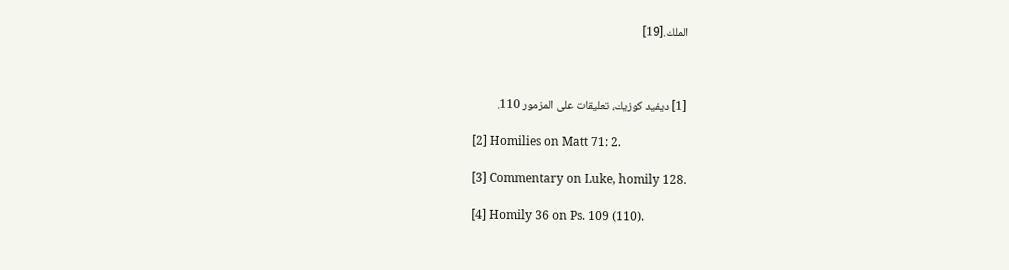الملك.[19]



[1] ديفيد كوزيك، تعليقات على المزمور 110.

[2] Homilies on Matt 71: 2.

[3] Commentary on Luke, homily 128.

[4] Homily 36 on Ps. 109 (110).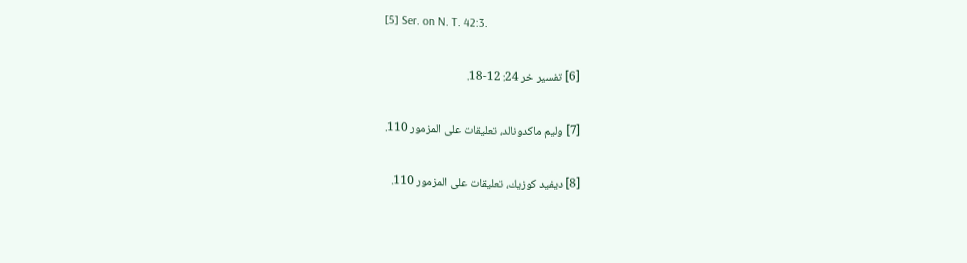[5] Ser. on N. T. 42:3.

[6] تفسير خر 24: 12-18.

[7] وليم ماكدونالد، تعليقات على المزمور 110.

[8] ديفيد كوزيك، تعليقات على المزمور 110.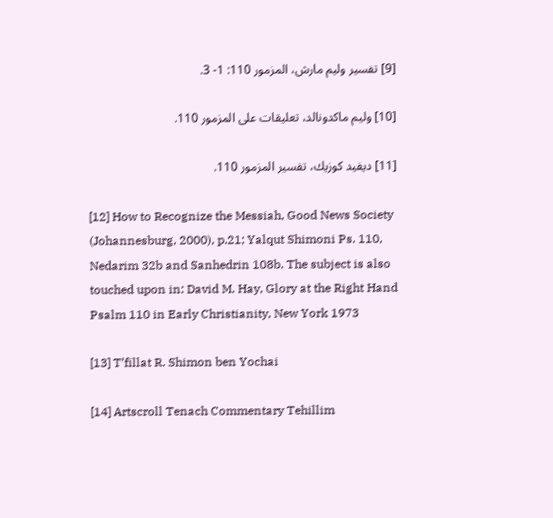[9] تفسير وليم مارش، المزمور 110: 1- 3.

[10] وليم ماكدونالد، تعليقات على المزمور 110.

[11] ديفيد كوزيك، تفسير المزمور 110.

[12] How to Recognize the Messiah, Good News Society (Johannesburg, 2000), p.21; Yalqut Shimoni Ps. 110, Nedarim 32b and Sanhedrin 108b. The subject is also touched upon in: David M. Hay, Glory at the Right Hand Psalm 110 in Early Christianity, New York 1973

[13] T’fillat R. Shimon ben Yochai

[14] Artscroll Tenach Commentary Tehillim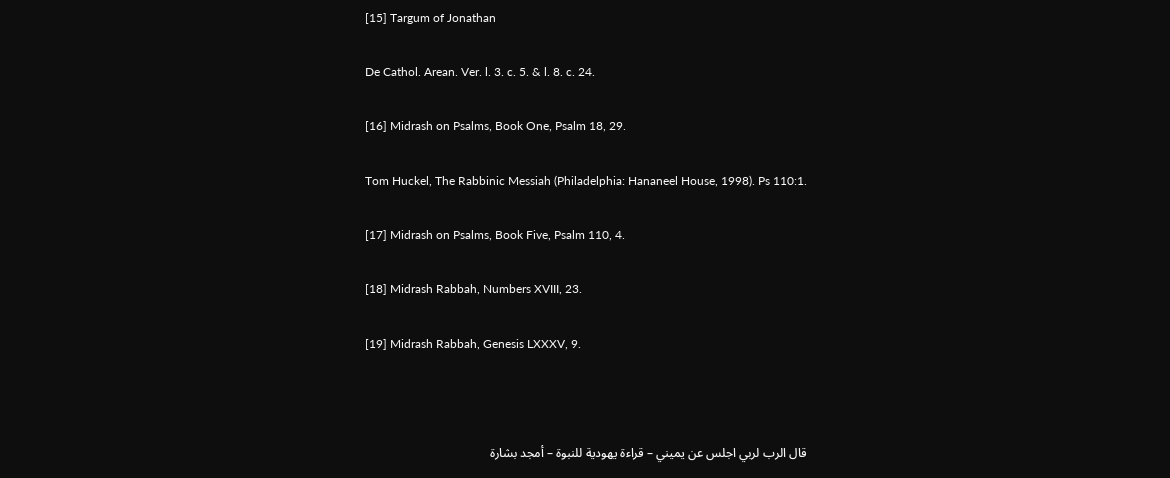[15] Targum of Jonathan

De Cathol. Arean. Ver. l. 3. c. 5. & l. 8. c. 24.

[16] Midrash on Psalms, Book One, Psalm 18, 29.

Tom Huckel, The Rabbinic Messiah (Philadelphia: Hananeel House, 1998). Ps 110:1.

[17] Midrash on Psalms, Book Five, Psalm 110, 4.

[18] Midrash Rabbah, Numbers XVIII, 23.

[19] Midrash Rabbah, Genesis LXXXV, 9.



قال الرب لربي اجلس عن يميني – قراءة يهودية للنبوة – أمجد بشارة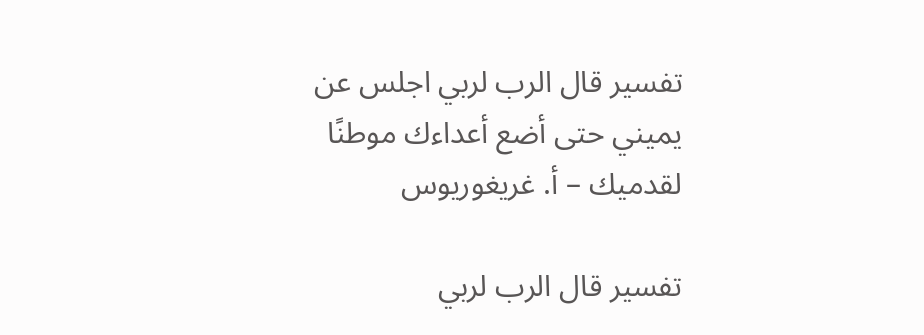تفسير قال الرب لربي اجلس عن يميني حتى أضع أعداءك موطنًا لقدميك – أ. غريغوريوس

تفسير قال الرب لربي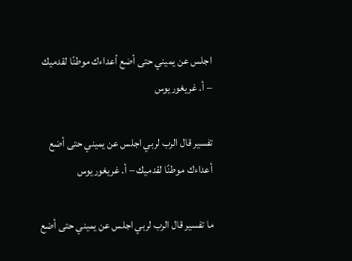اجلس عن يميني حتى أضع أعداءك موطنًا لقدميك – أ. غريغوريوس

تفسير قال الرب لربي اجلس عن يميني حتى أضع أعداءك موطنًا لقدميك – أ. غريغوريوس

ما تفسير قال الرب لربي اجلس عن يميني حتى أضع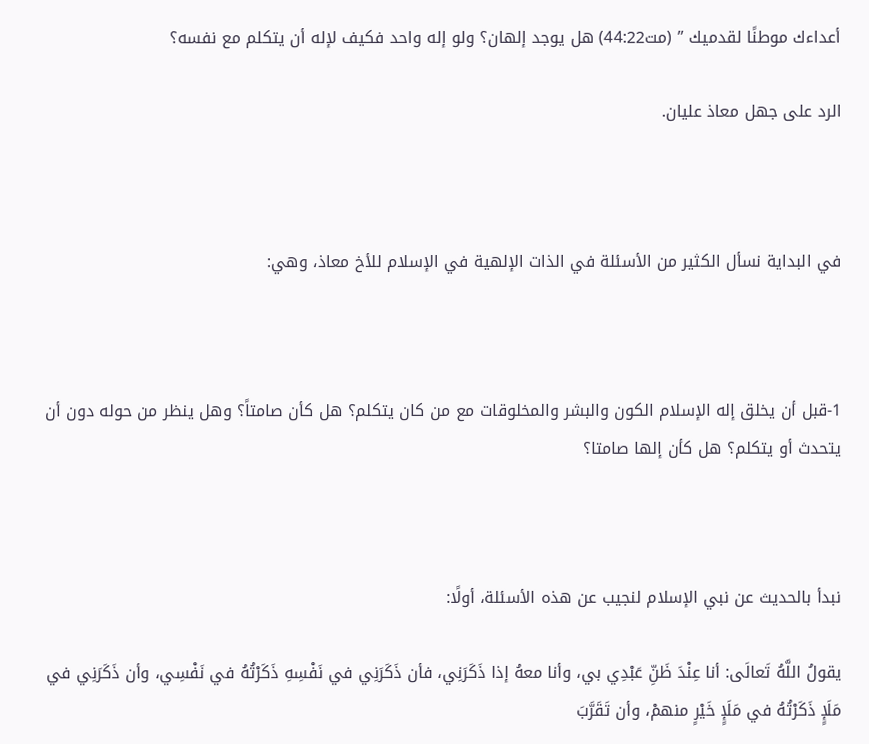أعداءك موطنًا لقدميك ” (مت44:22) هل يوجد إلهان؟ ولو إله واحد فكيف لإله أن يتكلم مع نفسه؟

الرد على جهل معاذ عليان.



في البداية نسأل الكثير من الأسئلة في الذات الإلهية في الإسلام للأخ معاذ، وهي:



1-قبل أن يخلق إله الإسلام الكون والبشر والمخلوقات مع من كان يتكلم؟ هل كأن صامتاً؟ وهل ينظر من حوله دون أن يتحدث أو يتكلم؟ هل كأن إلها صامتا؟



نبدأ بالحديث عن نبي الإسلام لنجيب عن هذه الأسئلة، أولًا:

يقولُ اللَّهُ تَعالَى: أنا عِنْدَ ظَنِّ عَبْدِي بي، وأنا معهُ إذا ذَكَرَنِي، فأن ذَكَرَنِي في نَفْسِهِ ذَكَرْتُهُ في نَفْسِي، وأن ذَكَرَنِي في مَلَإٍ ذَكَرْتُهُ في مَلَإٍ خَيْرٍ منهمْ، وأن تَقَرَّبَ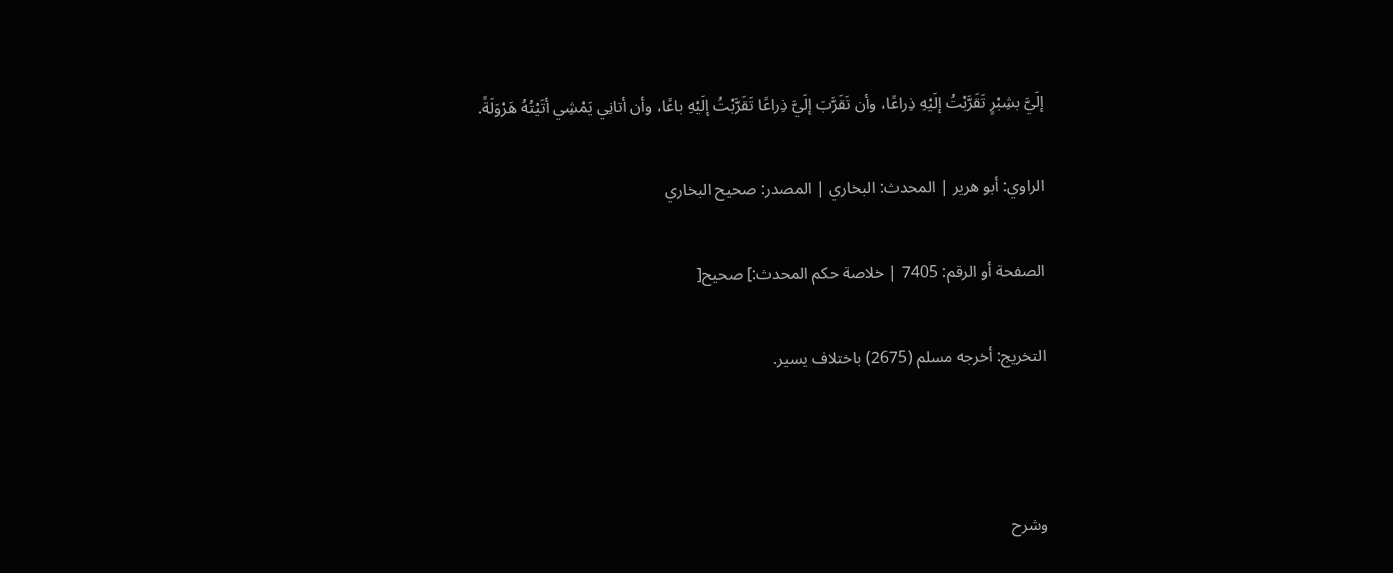إلَيَّ بشِبْرٍ تَقَرَّبْتُ إلَيْهِ ذِراعًا، وأن تَقَرَّبَ إلَيَّ ذِراعًا تَقَرَّبْتُ إلَيْهِ باعًا، وأن أتانِي يَمْشِي أتَيْتُهُ هَرْوَلَةً.

الراوي: أبو هرير | المحدث: البخاري | المصدر: صحيح البخاري

الصفحة أو الرقم: 7405 | خلاصة حكم المحدث:] صحيح[

التخريج: أخرجه مسلم (2675) باختلاف يسير.



وشرح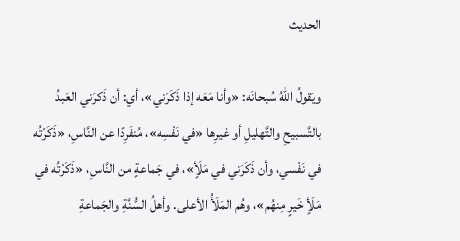الحديث

ويَقولُ اللهُ سُبحانَه: «وأنا مَعَه إذا ذَكَرَني»، أي: أن ذَكرَني العَبدُ بالتَّسبيحِ والتَّهليلِ أو غيرِها «في نَفْسِه»، مُنفَرِدًا عن النَّاسِ، «ذَكَرْتُه في نَفْسي، وأن ذَكَرَني في مَلَأٍ»، في جَماعةٍ من النَّاسِ، «ذَكَرْتُه في مَلَأٍ خَيرٍ مِنهُم»، وهُم المَلَأُ الأعلى. وأهلُ السُّنَّةِ والجَماعةِ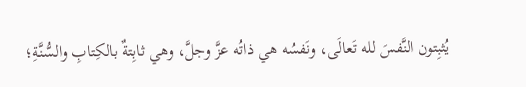يُثبِتون النَّفسَ لله تَعالَى، ونَفسُه هي ذاتُه عزَّ وجلَّ، وهي ثابِتةٌ بالكِتابِ والسُّنَّةِ؛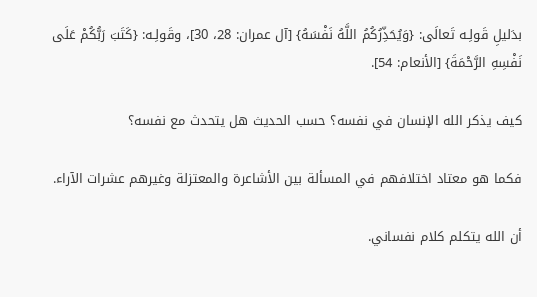بدَليلِ قَولِـه تَعالَى: {وَيُحَذِّرُكُمُ اللَّهُ نَفْسَهُ} [آل عمران: 28، 30]، وقَولِـه: {كَتَبَ رَبُّكُمْ عَلَى نَفْسِهِ الرَّحْمَةَ} [الأنعام: 54].

كيف يذكر الله الإنسان في نفسه؟ حسب الحديث هل يتحدث مع نفسه؟

فكما هو معتاد اختلافهم في المسألة بين الأشاعرة والمعتزلة وغيرهم عشرات الآراء.

أن الله يتكلم كلام نفساني.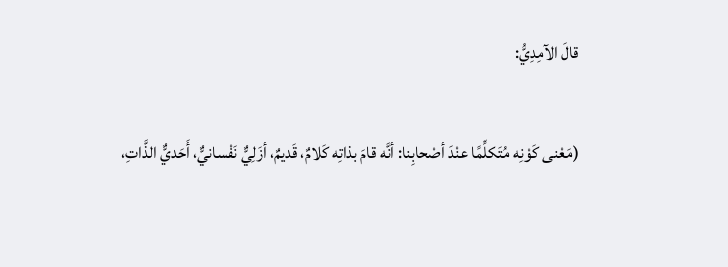قالَ الآمِدِيُّ:

(مَعْنى كَوْنِه مُتَكلِّمًا عنْدَ أصْحابِنا: أنَّه قامَ بذاتِه كَلامٌ، قَديمٌ، أزَلِيٌّ نَفْسانيٌّ، أَحَديٌّ الذَّاتِ،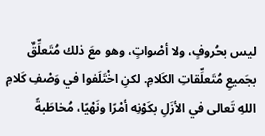ليس بحُروفٍ، ولا أصْواتٍ، وهو معَ ذلك مُتَعلِّقٌ بجَميعِ مُتَعلِّقاتِ الكَلامِ. لكنِ اخْتَلَفوا في وَصْفِ كَلامِ اللهِ تَعالى في الأزَلِ بكَوْنِه أمْرًا ونَهْيًا، مُخاطَبةً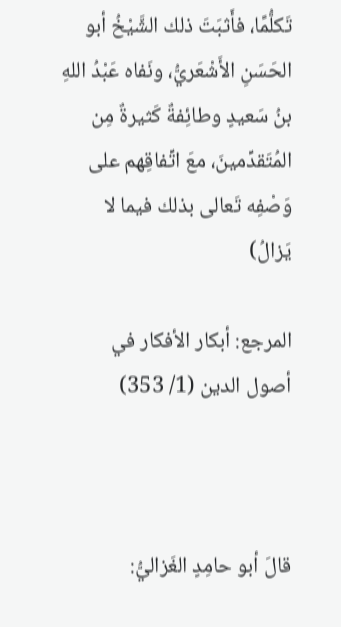تَكلُّمًا، فأَثبَتَ ذلك الشَّيْخُ أبو الحَسَنِ الأَشْعَريُّ، ونَفاه عَبْدُ اللهِ بنُ سَعيدٍ وطائِفةٌ كَثيرةٌ مِن المُتَقدِّمينَ، معَ اتِّفاقِهم على وَصْفِه تَعالى بذلك فيما لا يَزالُ)

المرجع: أبكار الأفكار في أصول الدين (1/ 353)



قالَ أبو حامِدٍ الغَزاليُّ: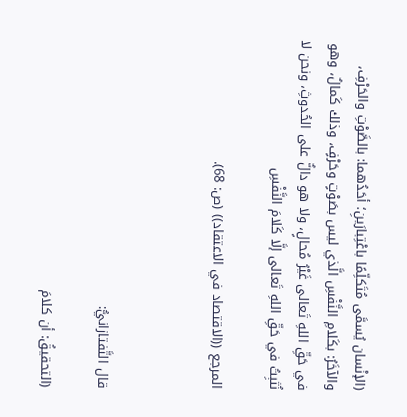(الإنْسان يُسمَّى مُتَكلِّمًا باعْتِبارَينِ؛ أحَدُهما: بالصَّوْتِ والحَرْفِ، والآخَرُ: بكَلامِ النَّفْسِ الَّذي ليس بصَوْتٍ وحَرْفٍ، وذلك كَمالٌ، وهو في حَقِّ اللهِ تَعالى غَيْرُ مُحالٍ، ولا هو دالٌّ على الحُدوثِ، ونحن لا نُثبِتُ في حَقِّ اللهِ تَعالى إلَّا كَلامَ النَّفْسِ

المرجع ((الاقتصاد في الاعتقاد)) (ص: 68).



قال التَّفتازانيُّ:

(التحقيقُ: أن كلامَ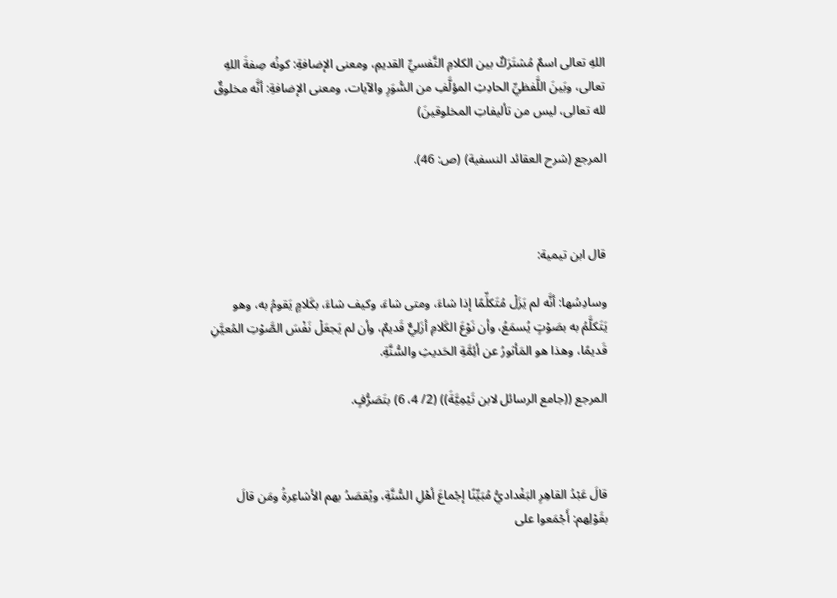اللهِ تعالى اسمٌ مُشتَرَكٌ بين الكلامِ النَّفسيِّ القديمِ، ومعنى الإضافةِ: كونُه صِفةَ اللهِ تعالى، وبَينَ اللَّفظيِّ الحادِثِ المؤلَّفِ من السُّوَرِ والآيات، ومعنى الإضافةِ: أنَّه مخلوقٌ لله تعالى، ليس من تأليفاتِ المخلوقينَ)

المرجع (شرح العقائد النسفية) (ص: 46).



قال ابن تيمية:

وسادِسُها: أنَّه لم يَزَلْ مُتَكلِّمًا إذا شاءَ، ومتى شاءَ، وكيف شاءَ، بكَلامٍ يَقومُ به، وهو يَتَكلَّمُ به بصَوْتٍ يُسمَعُ، وأن نَوْعَ الكَلامِ أزَلِيٌّ قَديمٌ، وأن لم يَجعَلْ نَفْسَ الصَّوْتِ المُعيَّنِ قَديمًا، وهذا هو المَأثورُ عن أئِمَّةِ الحَديثِ والسُّنَّةِ.

المرجع ((جامع الرسائل لابن تَيْمِيَّةَ)) (2/ 4، 6) بتَصَرُّفٍ.



قالَ عَبْدُ القاهِرِ البَغْداديُّ مُبَيِّنًا إجْماعَ أهْلِ السُّنَّةِ، ويُقصَدُ بهم الأشاعِرةُ ومَن قالَ بقَوْلِهم: أَجْمَعوا على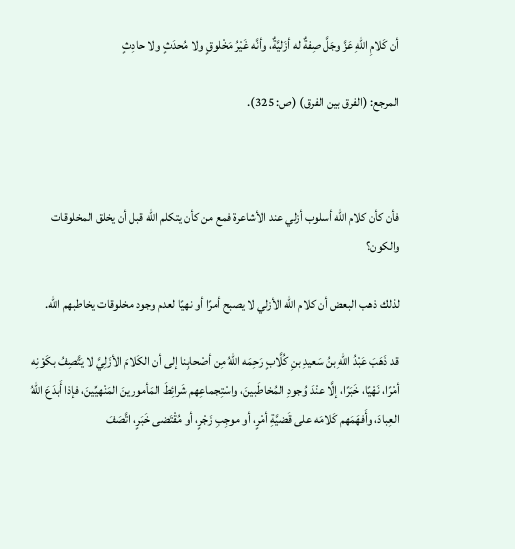أن كَلامِ اللهِ عَزَّ وجَلَّ صِفةٌ له أزَليَّةٌ، وأنَّه غَيْرُ مَخْلوقٍ ولا مُحدَثٍ ولا حادِثٍ

المرجع: (الفرق بين الفرق) (ص: 325).



فأن كأن كلام الله أسلوب أزلي عند الأشاعرة فمع من كأن يتكلم الله قبل أن يخلق المخلوقات والكون؟

لذلك ذهب البعض أن كلام الله الأزلي لا يصبح أمرًا أو نهيًا لعدم وجود مخلوقات يخاطبهم الله.

قد ذَهَبَ عَبْدُ اللهِ بنُ سَعيدِ بنِ كُلَّابٍ رَحِمَه اللهُ مِن أصْحابِنا إلى أن الكَلامَ الأزَلِيَّ لا يَتَّصِفُ بكَوْنِه أمْرًا، نَهْيًا، خَبَرًا، إلَّا عنْدَ وُجودِ المُخاطَبينَ، واسْتِجماعِهم شَرائِطَ المَأمورينَ المَنْهيِّينَ، فإذا أَبدَعَ اللهُ العِبادَ، وأَفهَمَهم كَلامَه على قَضيَّةِ أمْرٍ، أو موجِبِ زَجْرٍ، أو مُقْتَضى خَبَرٍ، اتَّصَفَ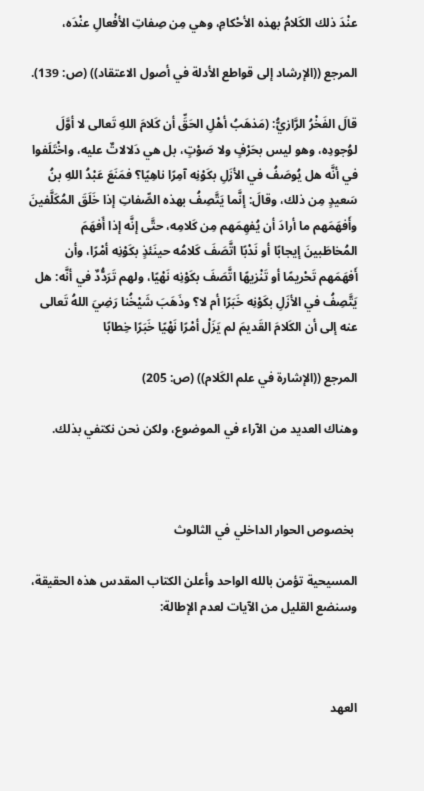عنْدَ ذلك الكَلامُ بهذه الأحْكامِ، وهي مِن صِفاتِ الأفْعالِ عنْدَه،

المرجع ((الإرشاد إلى قواطع الأدلة في أصول الاعتقاد)) (ص: 139).

قالَ الفَخْرُ الرَّازيُّ: (مَذهَبُ أهْلِ الحَقِّ أن كَلامَ اللهِ تَعالى لا أوَّلَ لوُجودِه، وهو ليس بحَرْفٍ ولا صَوْتٍ، بل هي دَلالاتٌ عليه، واخْتَلَفوا في أنَّه هل يُوصَفُ في الأزَلِ بكَوْنِه آمِرًا ناهِيًا؟ فمَنَعَ عَبْدُ اللهِ بنُ سَعيدٍ مِن ذلك، وقالَ: إنَّما يَتَّصِفُ بهذه الصِّفاتِ إذا خَلَقَ المُكَلَّفينَ وأَفهَمَهم ما أرادَ أن يُفهِمَهم مِن كَلامِه، حتَّى إنَّه إذا أَفهَمَ المُخاطَبينَ إيجابًا أو نَدْبًا اتَّصَفَ كَلامُه حينَئذٍ بكَوْنِه أمْرًا، وأن أَفهَمَهم تَحْريمًا أو تَنْزيهًا اتَّصَفَ بكَوْنِه نَهْيًا، ولهم تَرَدُّدٌ في أنَّه: هل يَتَّصِفُ في الأزَلِ بكَوْنِه خَبَرًا أم لا؟ وذَهَبَ شَيْخُنا رَضِيَ اللهُ تَعالى عنه إلى أن الكَلامَ القَديمَ لم يَزَلْ أمْرًا نَهْيًا خَبَرًا خِطابًا

المرجع ((الإشارة في علم الكَلام)) (ص: 205)

وهناك العديد من الآراء في الموضوع، ولكن نحن نكتفي بذلك.



 بخصوص الحوار الداخلي في الثالوث

المسيحية تؤمن بالله الواحد وأعلن الكتاب المقدس هذه الحقيقة، وسنضع القليل من الآيات لعدم الإطالة:



العهد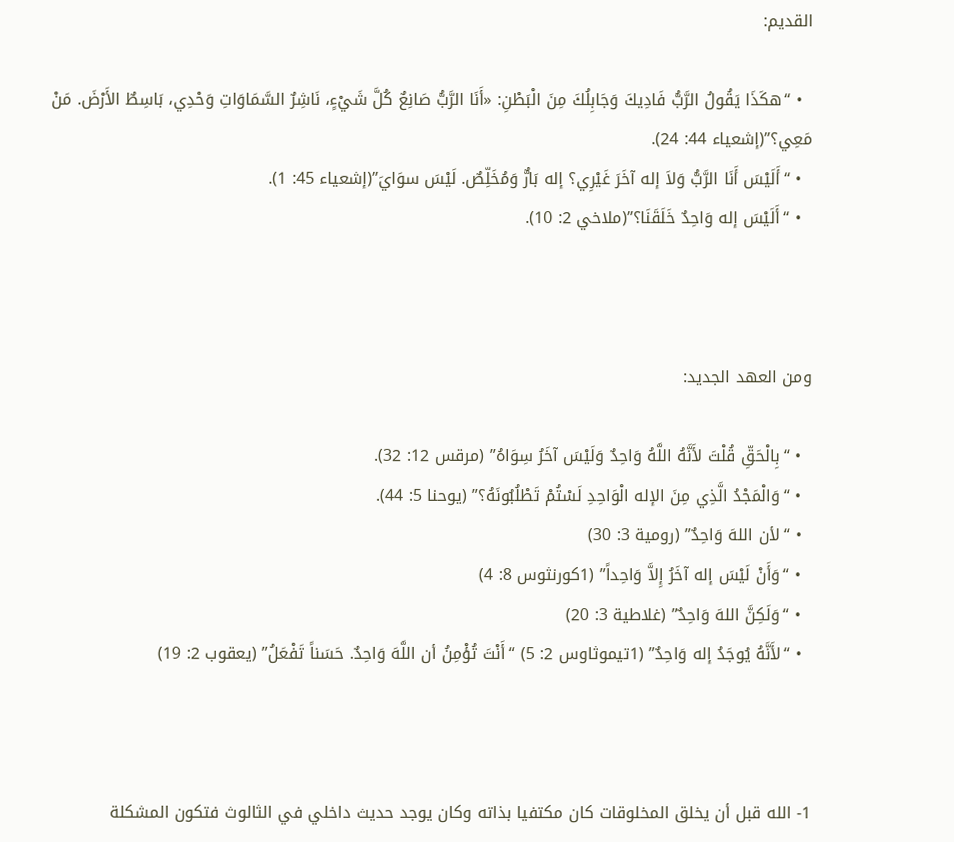القديم:

  • “هكَذَا يَقُولُ الرَّبُّ فَادِيكَ وَجَابِلُكَ مِنَ الْبَطْنِ: «أَنَا الرَّبُّ صَانِعٌ كُلَّ شَيْءٍ، نَاشِرٌ السَّمَاوَاتِ وَحْدِي، بَاسِطٌ الأَرْضَ. مَنْ مَعِي؟”(إشعياء 44: 24).
  • “أَلَيْسَ أَنَا الرَّبُّ وَلاَ إله آخَرَ غَيْرِي؟ إله بَارٌّ وَمُخَلِّصٌ. لَيْسَ سوَايَ”(إشعياء 45: 1).
  • “أَلَيْسَ إله وَاحِدٌ خَلَقَنَا؟”(ملاخي 2: 10).



ومن العهد الجديد:

  • “بِالْحَقِّ قُلْتَ لأَنَّهُ اللَّهُ وَاحِدٌ وَلَيْسَ آخَرُ سِوَاهُ” (مرقس 12: 32).
  • “وَالْمَجْدُ الَّذِي مِنَ الإله الْوَاحِدِ لَسْتُمْ تَطْلُبُونَهُ؟” (يوحنا 5: 44).
  • “لأن اللهَ وَاحِدٌ” (رومية 3: 30)
  • “وَأَنْ لَيْسَ إله آخَرُ إِلاَّ وَاحِداً” (1كورنثوس 8: 4)
  • “وَلَكِنَّ اللهَ وَاحِدٌ” (غلاطية 3: 20)
  • “لأَنَّهُ يُوجَدُ إله وَاحِدٌ” (1تيموثاوس 2: 5) “أَنْتَ تُؤْمِنُ أن اللَّهَ وَاحِدٌ. حَسَناً تَفْعَلُ” (يعقوب 2: 19)



1- الله قبل أن يخلق المخلوقات كان مكتفيا بذاته وكان يوجد حديث داخلي في الثالوث فتكون المشكلة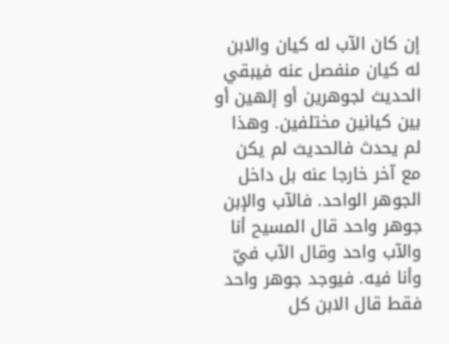إن كان الآب له كيان والابن له كيان منفصل عنه فيبقي الحديث لجوهرين أو إلهين أو بين كيانين مختلفين. وهذا لم يحدث فالحديث لم يكن مع آخر خارجا عنه بل داخل الجوهر الواحد. فالآب والإبن جوهر واحد قال المسيح أنا والآب واحد وقال الآب فيّ وأنا فيه. فيوجد جوهر واحد فقط قال الابن كل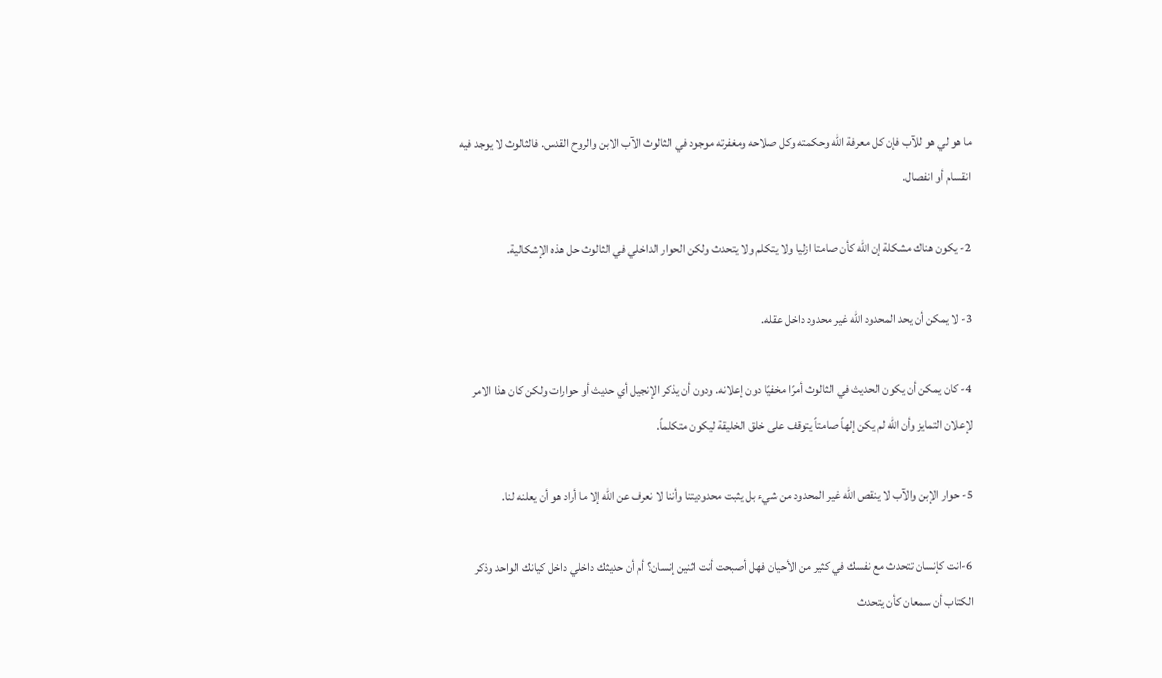ما هو لي هو للآب فإن كل معرفة الله وحكمته وكل صلاحه ومغفرته موجود في الثالوث الآب الابن والروح القدس. فالثالوث لا يوجد فيه انقسام أو انفصال.

2- يكون هناك مشكلة إن الله كأن صامتا ازليا ولا يتكلم ولا يتحدث ولكن الحوار الداخلي في الثالوث حل هذه الإشكالية.

3- لا يمكن أن يحد المحدود الله غير محدود داخل عقله.

4- كان يمكن أن يكون الحديث في الثالوث أمرًا مخفيًا دون إعلانه. ودون أن يذكر الإنجيل أي حديث أو حوارات ولكن كان هذا الامر لإعلان التمايز وأن الله لم يكن إلهاً صامتاً يتوقف على خلق الخليقة ليكون متكلماً.

5- حوار الإبن والآب لا ينقص الله غير المحدود من شيء بل يثبت محدوديتنا وأننا لا نعرف عن الله إلا ما أراد هو أن يعلنه لنا.

6-انت كإنسان تتحدث مع نفسك في كثير من الأحيان فهل أصبحت أنت اثنين إنسان؟ أم أن حديثك داخلي داخل كيانك الواحد وذكر الكتاب أن سمعان كأن يتحدث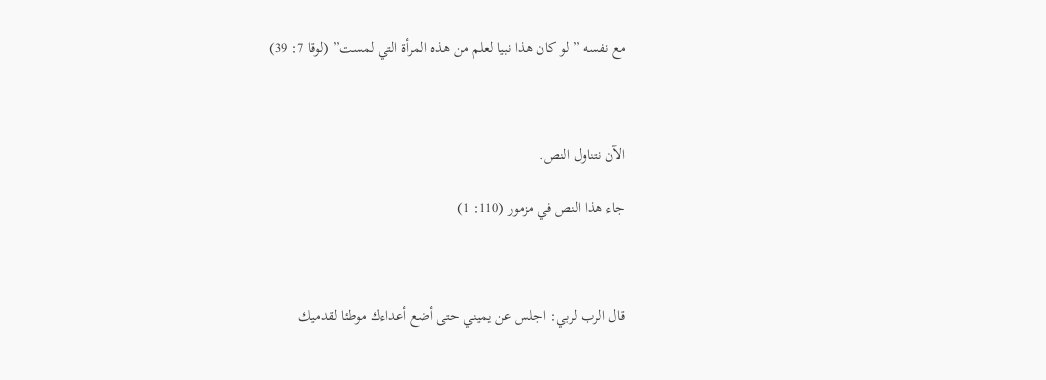مع نفسه ” لو كان هذا نبيا لعلم من هذه المرأة التي لمست” (لوقا 7: 39)



الآن نتناول النص.

جاء هذا النص في مزمور (110: 1)



قال الرب لربي: اجلس عن يميني حتى أضع أعداءك موطئا لقدميك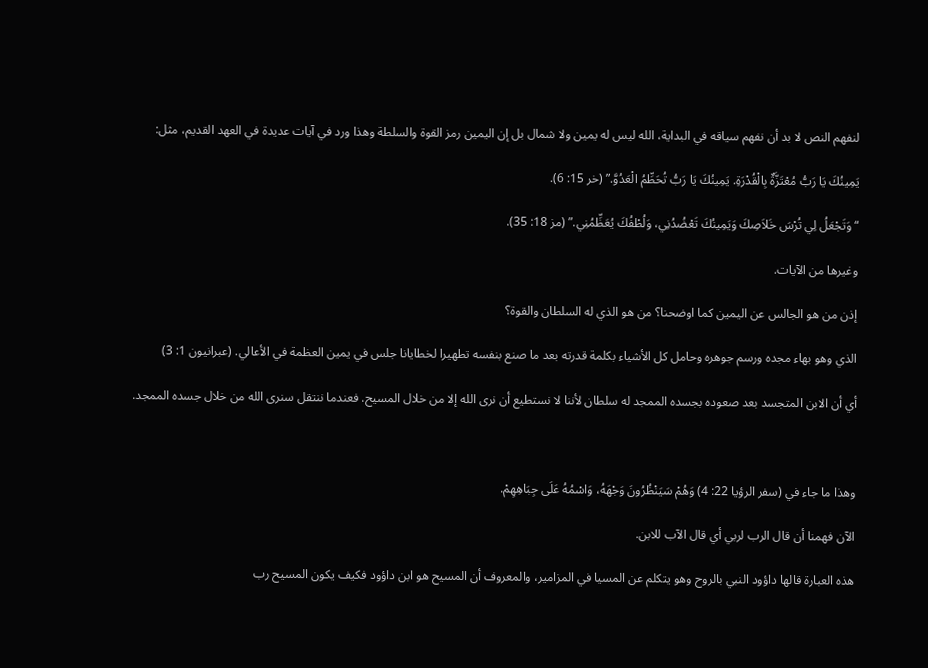لنفهم النص لا بد أن نفهم سياقه في البداية، الله ليس له يمين ولا شمال بل إن اليمين رمز القوة والسلطة وهذا ورد في آيات عديدة في العهد القديم، مثل:

يَمِينُكَ يَا رَبُّ مُعْتَزَّةٌ بِالْقُدْرَةِ. يَمِينُكَ يَا رَبُّ تُحَطِّمُ الْعَدُوَّ.” (خر 15: 6).

“وَتَجْعَلُ لِي تُرْسَ خَلاَصِكَ وَيَمِينُكَ تَعْضُدُنِي، وَلُطْفُكَ يُعَظِّمُنِي.” (مز 18: 35).

وغيرها من الآيات.

إذن من هو الجالس عن اليمين كما اوضحنا؟ من هو الذي له السلطان والقوة؟

الذي وهو بهاء مجده ورسم جوهره وحامل كل الأشياء بكلمة قدرته بعد ما صنع بنفسه تطهيرا لخطايانا جلس في يمين العظمة في الأعالي. (عبرانيون 1: 3)

أي أن الابن المتجسد بعد صعوده بجسده الممجد له سلطان لأننا لا نستطيع أن نرى الله إلا من خلال المسيح. فعندما ننتقل سنرى الله من خلال جسده الممجد.



وهذا ما جاء في (سفر الرؤيا 22: 4) وَهُمْ سَيَنْظُرُونَ وَجْهَهُ، وَاسْمُهُ عَلَى جِبَاهِهِمْ.

الآن فهمنا أن قال الرب لربي أي قال الآب للابن.

هذه العبارة قالها داؤود النبي بالروح وهو يتكلم عن المسيا في المزامير، والمعروف أن المسيح هو ابن داؤود فكيف يكون المسيح رب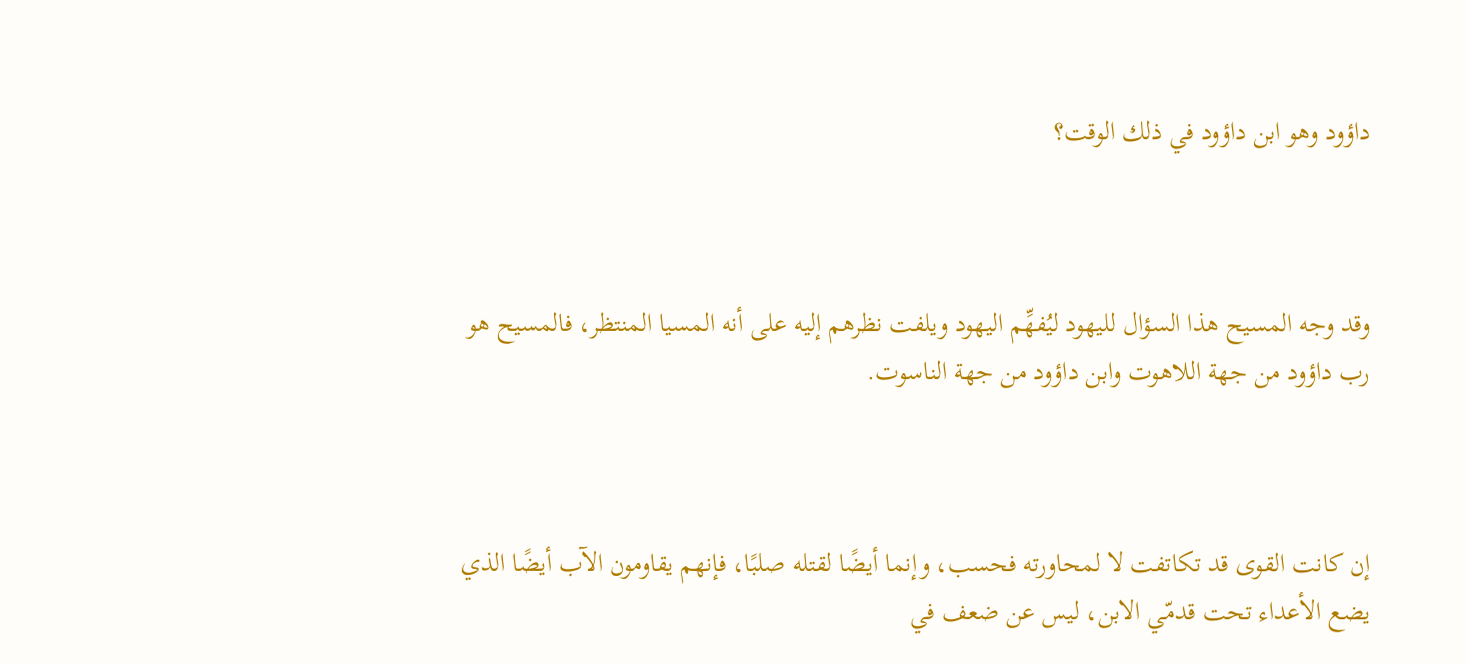داؤود وهو ابن داؤود في ذلك الوقت؟



وقد وجه المسيح هذا السؤال لليهود ليُفهِّم اليهود ويلفت نظرهم إليه على أنه المسيا المنتظر، فالمسيح هو رب داؤود من جهة اللاهوت وابن داؤود من جهة الناسوت.



إن كانت القوى قد تكاتفت لا لمحاورته فحسب، وإنما أيضًا لقتله صلبًا، فإنهم يقاومون الآب أيضًا الذي يضع الأعداء تحت قدمّي الابن، ليس عن ضعف في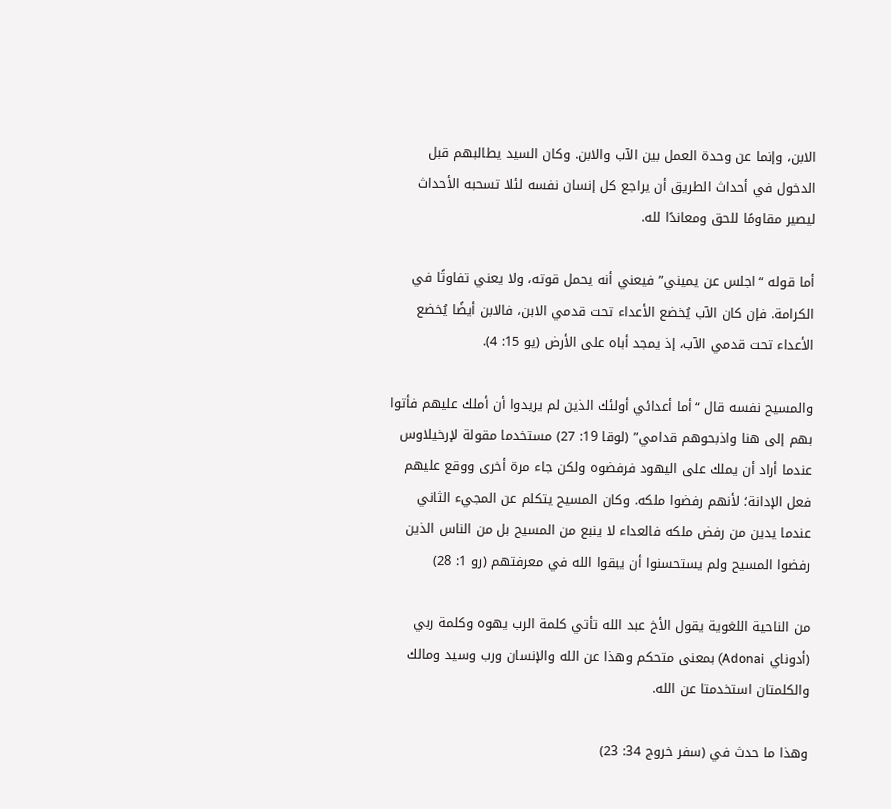الابن، وإنما عن وحدة العمل بين الآب والابن. وكان السيد يطالبهم قبل الدخول في أحداث الطريق أن يراجع كل إنسان نفسه لئلا تسحبه الأحداث ليصير مقاومًا للحق ومعاندًا لله.

أما قوله “اجلس عن يميني” فيعني أنه يحمل قوته، ولا يعني تفاوتًا في الكرامة. فإن كان الآب يُخضع الأعداء تحت قدمي الابن، فالابن أيضًا يُخضع الأعداء تحت قدمي الآب، إذ يمجد أباه على الأرض (يو 15: 4).

والمسيح نفسه قال “أما أعدائي أولئك الذين لم يريدوا أن أملك عليهم فأتوا بهم إلى هنا واذبحوهم قدامي” (لوقا 19: 27) مستخدما مقولة لإرخيلاوس عندما أراد أن يملك على اليهود فرفضوه ولكن جاء مرة أخرى ووقع عليهم فعل الإدانة؛ لأنهم رفضوا ملكه. وكان المسيح يتكلم عن المجيء الثاني عندما يدين من رفض ملكه فالعداء لا ينبع من المسيح بل من الناس الذين رفضوا المسيح ولم يستحسنوا أن يبقوا الله في معرفتهم (رو 1: 28)

من الناحية اللغوية يقول الأخ عبد الله تأتي كلمة الرب يهوه وكلمة ربي (أدوناي Adonai) بمعنى متحكم وهذا عن الله والإنسان ورب وسيد ومالك والكلمتان استخدمتا عن الله.

وهذا ما حدث في (سفر خروج 34: 23)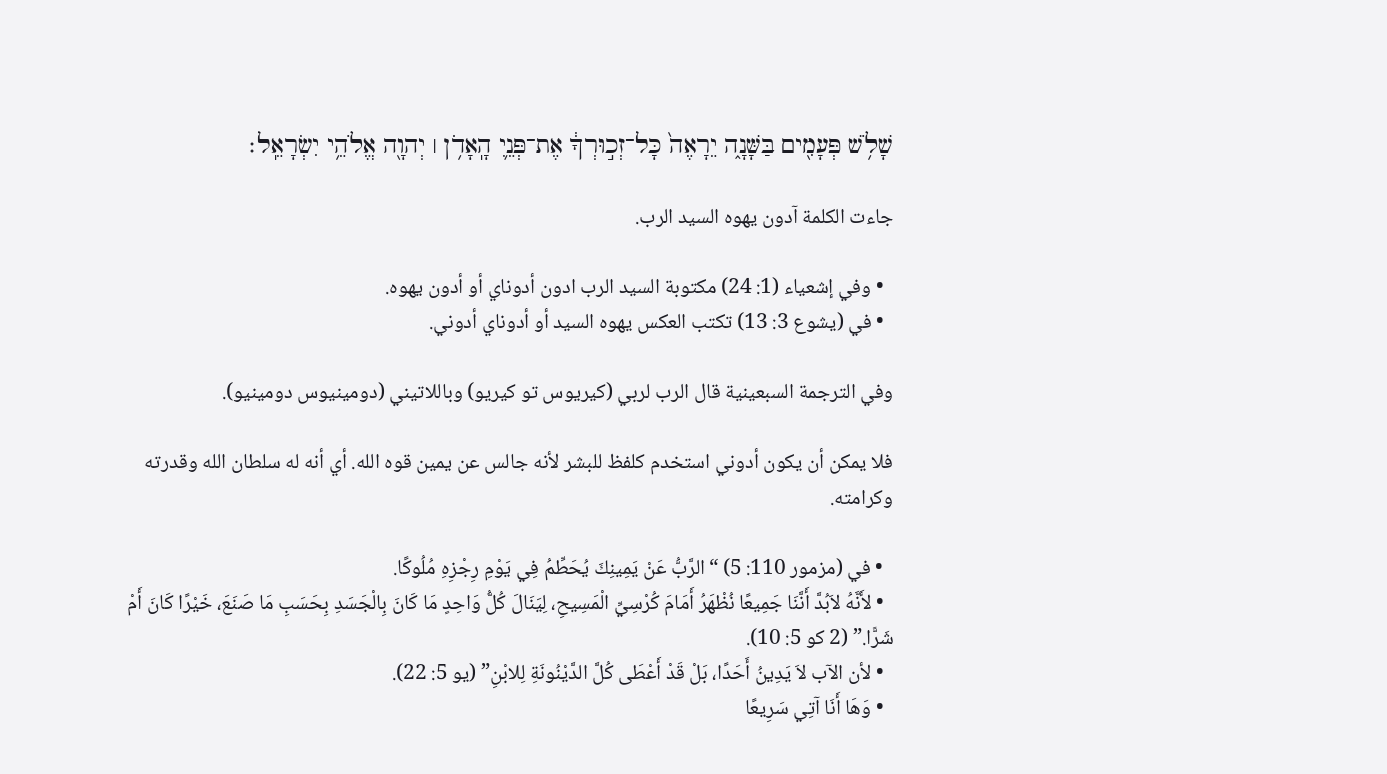שָׁלֹ֥שׁ פְּעָמִ֖ים בַּשָּׁנָ֑ה יֵרָאֶה֙ כָּל־זְכ֣וּרְךָ֔ אֶת־פְּנֵ֛י הָֽאָדֹ֥ן ׀ יְהוָ֖ה אֱלֹהֵ֥י יִשְׂרָאֵֽל׃

جاءت الكلمة آدون يهوه السيد الرب.

  • وفي إشعياء (1: 24) مكتوبة السيد الرب ادون أدوناي أو أدون يهوه.
  • في (يشوع 3: 13) تكتب العكس يهوه السيد أو أدوناي أدوني.

وفي الترجمة السبعينية قال الرب لربي (كيريوس تو كيريو) وباللاتيني (دومينيوس دومينيو).

فلا يمكن أن يكون أدوني استخدم كلفظ للبشر لأنه جالس عن يمين قوه الله. أي أنه له سلطان الله وقدرته وكرامته.

  • في (مزمور 110: 5) “الرَّبُّ عَنْ يَمِينِكَ يُحَطِّمُ فِي يَوْمِ رِجْزِهِ مُلُوكًا.
  • لأَنَّهُ لاَبُدَّ أَنَّنَا جَمِيعًا نُظْهَرُ أَمَامَ كُرْسِيِّ الْمَسِيحِ، لِيَنَالَ كُلُّ وَاحِدٍ مَا كَانَ بِالْجَسَدِ بِحَسَبِ مَا صَنَعَ، خَيْرًا كَانَ أَمْ شَرًّا.” (2 كو 5: 10).
  • لأن الآب لاَ يَدِينُ أَحَدًا، بَلْ قَدْ أَعْطَى كُلَّ الدَّيْنُونَةِ لِلابْنِ” (يو 5: 22).
  • وَهَا أَنَا آتِي سَرِيعًا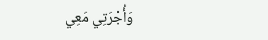وَأُجْرَتِي مَعِي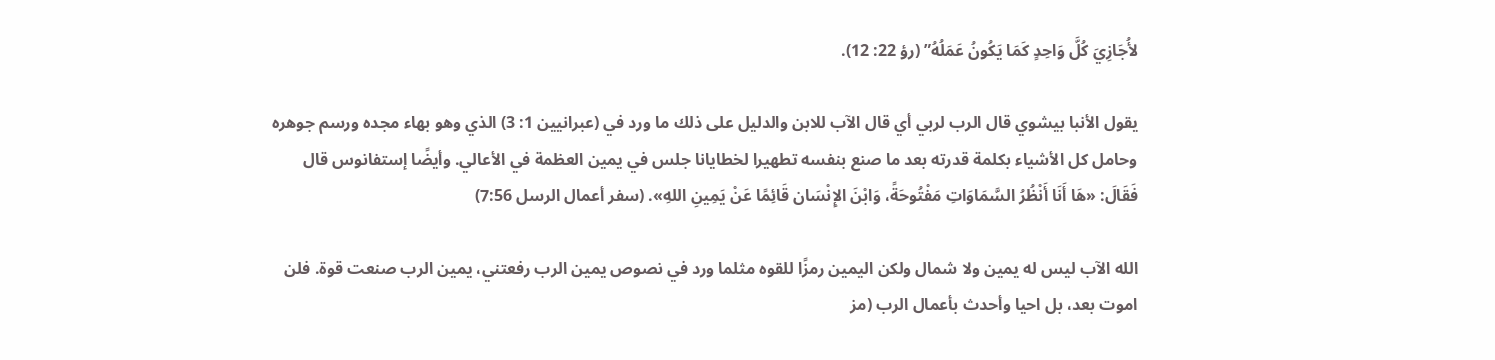لأُجَازِيَ كُلَّ وَاحِدٍ كَمَا يَكُونُ عَمَلُهُ” (رؤ 22: 12).

يقول الأنبا بيشوي قال الرب لربي أي قال الآب للابن والدليل على ذلك ما ورد في (عبرانيين 1: 3) الذي وهو بهاء مجده ورسم جوهره وحامل كل الأشياء بكلمة قدرته بعد ما صنع بنفسه تطهيرا لخطايانا جلس في يمين العظمة في الأعالي. وأيضًا إستفانوس قال فَقَالَ: «هَا أَنَا أَنْظُرُ السَّمَاوَاتِ مَفْتُوحَةً، وَابْنَ الإِنْسَان قَائِمًا عَنْ يَمِينِ اللهِ». (سفر أعمال الرسل 7:56)

الله الآب ليس له يمين ولا شمال ولكن اليمين رمزًا للقوه مثلما ورد في نصوص يمين الرب رفعتني، يمين الرب صنعت قوة. فلن اموت بعد، بل احيا وأحدث بأعمال الرب (مز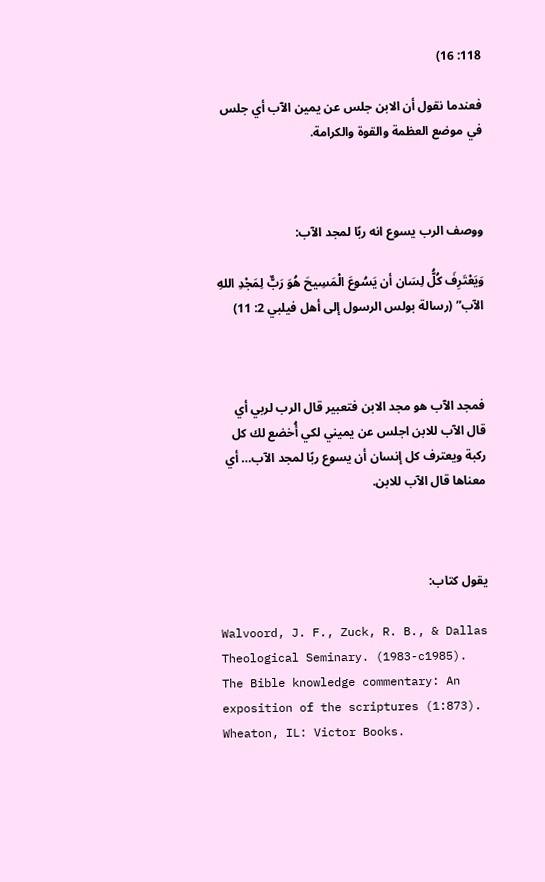118: 16)

فعندما نقول أن الابن جلس عن يمين الآب أي جلس في موضع العظمة والقوة والكرامة.



ووصف الرب يسوع انه ربًا لمجد الآب:

وَيَعْتَرِفَ كُلُّ لِسَان أن يَسُوعَ الْمَسِيحَ هُوَ رَبٌّ لِمَجْدِ اللهِ الآب” (رسالة بولس الرسول إلى أهل فيلبي 2: 11)



فمجد الآب هو مجد الابن فتعبير قال الرب لربي أي قال الآب للابن اجلس عن يميني لكي أُخضع لك كل ركبة ويعترف كل إنسان أن يسوع ربًا لمجد الآب… أي معناها قال الآب للابن.



يقول كتاب:

Walvoord, J. F., Zuck, R. B., & Dallas Theological Seminary. (1983-c1985). The Bible knowledge commentary: An exposition of the scriptures (1:873). Wheaton, IL: Victor Books.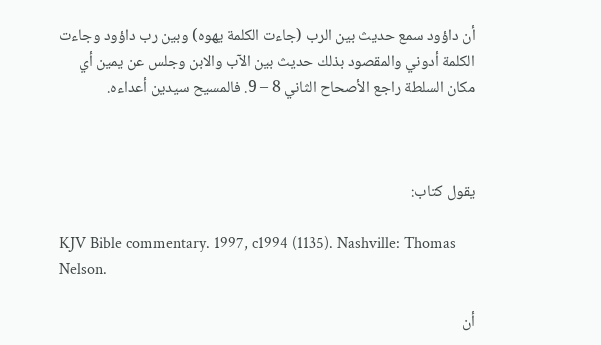أن داؤود سمع حديث بين الرب (جاءت الكلمة يهوه) وبين رب داؤود وجاءت الكلمة أدوني والمقصود بذلك حديث بين الآب والابن وجلس عن يمين أي مكان السلطة راجع الأصحاح الثاني 8 – 9. فالمسيح سيدين أعداءه.



يقول كتاب:

KJV Bible commentary. 1997, c1994 (1135). Nashville: Thomas Nelson.

أن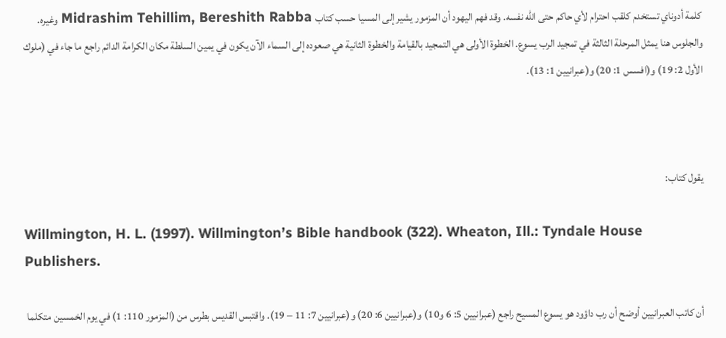كلمة أدوناي تستخدم كلقب احترام لأي حاكم حتى الله نفسه. وقد فهم اليهود أن المزمور يشير إلى المسيا حسب كتاب Midrashim Tehillim, Bereshith Rabba وغيره. والجلوس هنا يمثل المرحلة الثالثة في تمجيد الرب يسوع. الخطوة الأولى هي التمجيد بالقيامة والخطوة الثانية هي صعوده إلى السماء الآن يكون في يمين السلطة مكان الكرامة الدائم راجع ما جاء في (ملوك الأول 2: 19) و(افسس 1: 20) و(عبرانيين 1: 13).



يقول كتاب:

Willmington, H. L. (1997). Willmington’s Bible handbook (322). Wheaton, Ill.: Tyndale House Publishers.

أن كاتب العبرانيين أوضح أن رب داؤود هو يسوع المسيح راجع (عبرانيين 5: 6 و10) و(عبرانيين 6: 20) و(عبرانيين 7: 11 – 19). واقتبس القديس بطرس من (المزمور 110: 1) في يوم الخمسين متكلما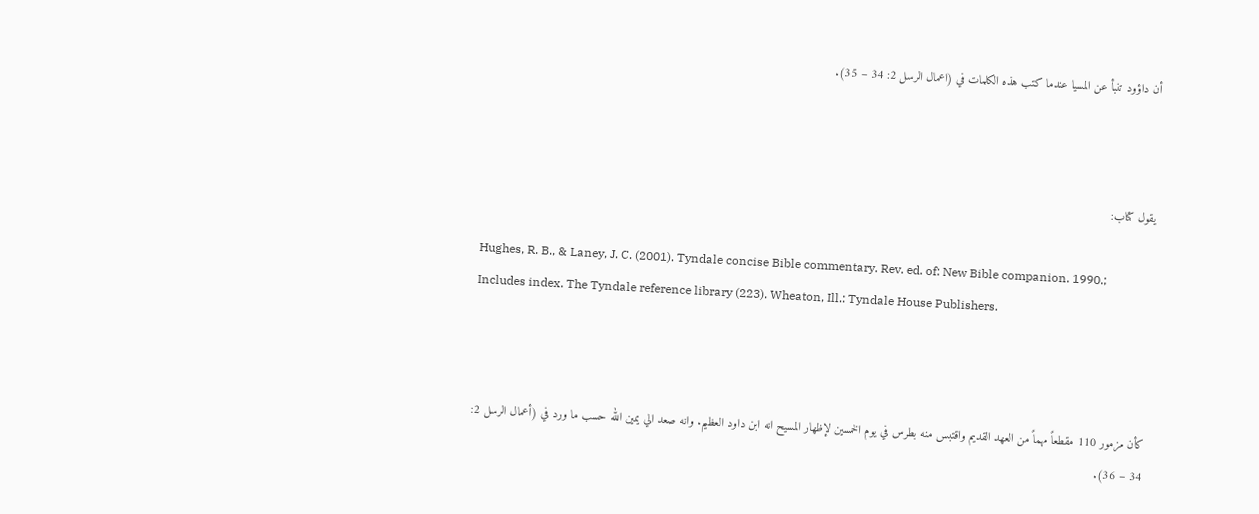أن داؤود تنبأ عن المسيا عندما كتب هذه الكلمات في (اعمال الرسل 2: 34 – 35).



يقول كتاب:

Hughes, R. B., & Laney, J. C. (2001). Tyndale concise Bible commentary. Rev. ed. of: New Bible companion. 1990.; Includes index. The Tyndale reference library (223). Wheaton, Ill.: Tyndale House Publishers.



كأن مزمور 110 مقطعاً مهماً من العهد القديم واقتبس منه بطرس في يوم الخمسين لإظهار المسيح انه ابن داود العظيم. وانه صعد الي يمين الله حسب ما ورد في (أعمال الرسل 2: 34 – 36).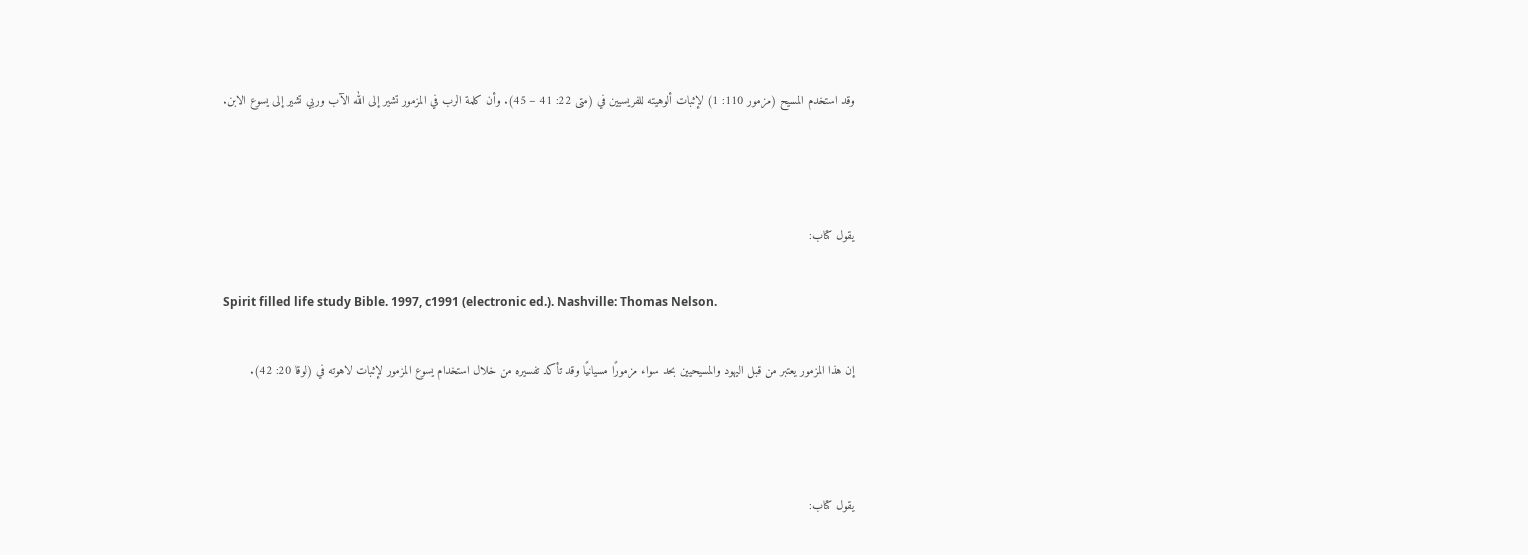وقد استخدم المسيح (مزمور 110: 1) لإثبات ألوهيته للفريسيين في (متى 22: 41 – 45). وأن كلمة الرب في المزمور تشير إلى الله الآب وربي تشير إلى يسوع الابن.



يقول كتاب:

Spirit filled life study Bible. 1997, c1991 (electronic ed.). Nashville: Thomas Nelson.

إن هذا المزمور يعتبر من قبل اليهود والمسيحيين بحد سواء مزمورًا مسيانيًا وقد تأكد تفسيره من خلال استخدام يسوع المزمور لإثبات لاهوته في (لوقا 20: 42).



يقول كتاب: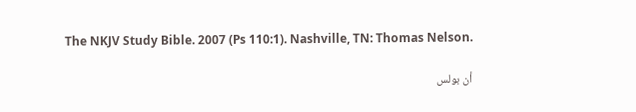The NKJV Study Bible. 2007 (Ps 110:1). Nashville, TN: Thomas Nelson.

أن بولس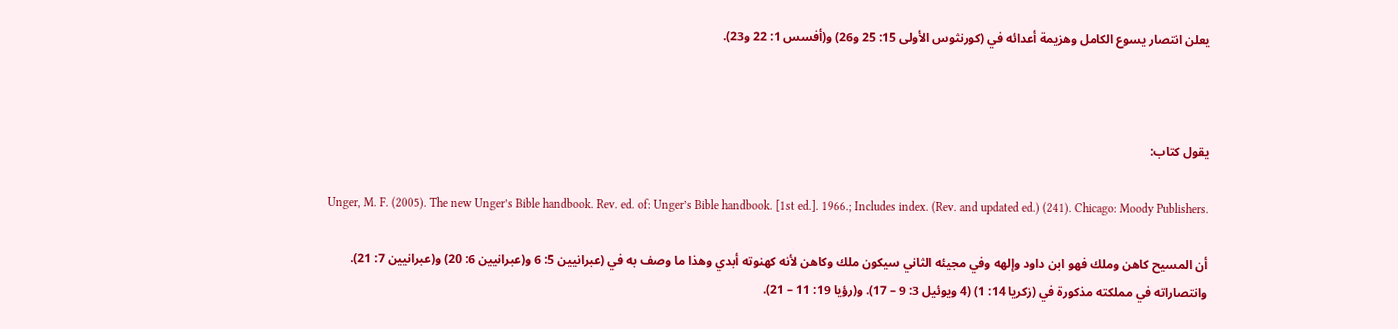يعلن انتصار يسوع الكامل وهزيمة أعدائه في (كورنثوس الأولى 15: 25 و26) و(أفسس 1: 22 و23).



يقول كتاب:

Unger, M. F. (2005). The new Unger’s Bible handbook. Rev. ed. of: Unger’s Bible handbook. [1st ed.]. 1966.; Includes index. (Rev. and updated ed.) (241). Chicago: Moody Publishers.

أن المسيح كاهن وملك فهو ابن داود وإلهه وفي مجيئه الثاني سيكون ملك وكاهن لأنه كهنوته أبدي وهذا ما وصف به في (عبرانيين 5: 6 و(عبرانيين 6: 20) و(عبرانيين 7: 21). وانتصاراته في مملكته مذكورة في (زكريا 14: 1) (4 ويوئيل 3: 9 – 17). و(رؤيا 19: 11 – 21).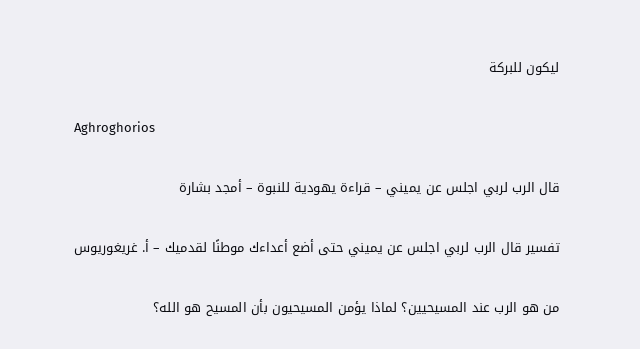ليكون للبركة

Aghroghorios

قال الرب لربي اجلس عن يميني – قراءة يهودية للنبوة – أمجد بشارة

تفسير قال الرب لربي اجلس عن يميني حتى أضع أعداءك موطنًا لقدميك – أ. غريغوريوس

من هو الرب عند المسيحيين؟ لماذا يؤمن المسيحيون بأن المسيح هو الله؟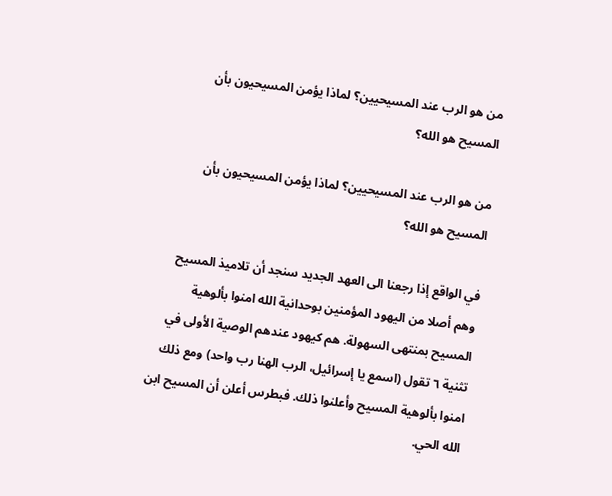من هو الرب عند المسيحيين؟ لماذا يؤمن المسيحيون بأن المسيح هو الله؟

من هو الرب عند المسيحيين؟ لماذا يؤمن المسيحيون بأن المسيح هو الله؟

في الواقع إذا رجعنا الى العهد الجديد سنجد أن تلاميذ المسيح وهم أصلا من اليهود المؤمنين بوحدانية الله امنوا بألوهية المسيح بمنتهى السهولة. هم كيهود عندهم الوصية الأولى في تثنية ٦ تقول (اسمع يا إسرائيل، الرب الهنا رب واحد) ومع ذلك امنوا بألوهية المسيح وأعلنوا ذلك. فبطرس أعلن أن المسيح ابن الله الحي.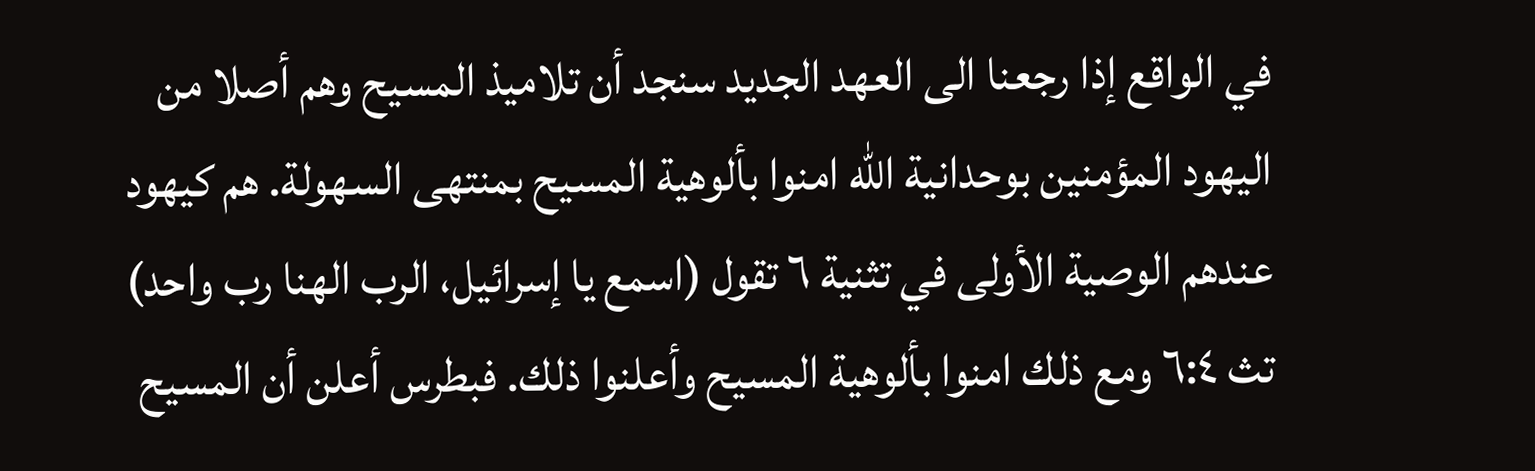في الواقع إذا رجعنا الى العهد الجديد سنجد أن تلاميذ المسيح وهم أصلا من اليهود المؤمنين بوحدانية الله امنوا بألوهية المسيح بمنتهى السهولة. هم كيهود عندهم الوصية الأولى في تثنية ٦ تقول (اسمع يا إسرائيل، الرب الهنا رب واحد) تث ٦:٤ ومع ذلك امنوا بألوهية المسيح وأعلنوا ذلك. فبطرس أعلن أن المسيح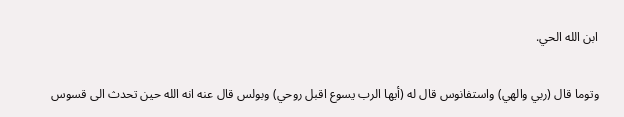ابن الله الحي.

وتوما قال (ربي والهي) واستفانوس قال له (أيها الرب يسوع اقبل روحي) وبولس قال عنه انه الله حين تحدث الى قسوس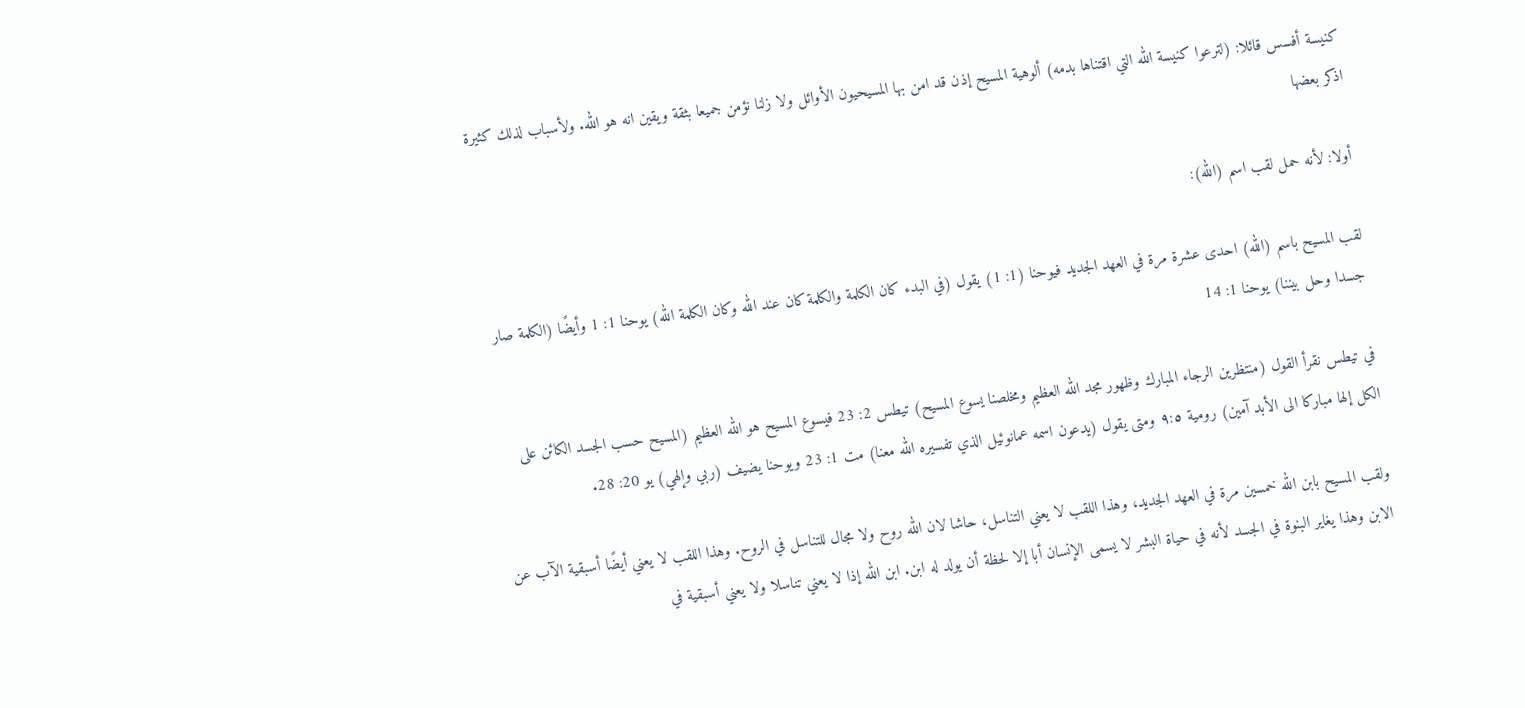كنيسة أفسس قائلا: (لترعوا كنيسة الله التي اقتناها بدمه) ألوهية المسيح إذن قد امن بها المسيحيون الأوائل ولا زلنا نؤمن جميعا بثقة ويقين انه هو الله. ولأسباب لذلك كثيرة اذكر بعضها

أولا: لأنه حمل لقب اسم (الله):

لقب المسيح باسم (الله) احدى عشرة مرة في العهد الجديد فيوحنا (1: 1) يقول (في البدء كان الكلمة والكلمة كان عند الله وكان الكلمة الله) يوحنا 1: 1 وأيضًا (الكلمة صار جسدا وحل بيننا) يوحنا 1: 14

في تيطس نقرأ القول (منتظرين الرجاء المبارك وظهور مجد الله العظيم ومخلصنا يسوع المسيح) تيطس 2: 23 فيسوع المسيح هو الله العظيم (المسيح حسب الجسد الكائن على الكل إلها مباركا الى الأبد آمين) رومية ٩:٥ ومتى يقول (يدعون اسمه عمانوئيل الذي تفسيره الله معنا) مت 1: 23 ويوحنا يضيف (ربي وإلهي) يو 20: 28.

ولقب المسيح بابن الله خمسين مرة في العهد الجديد، وهذا اللقب لا يعني التناسل، حاشا لان الله روح ولا مجال للتناسل في الروح. وهذا اللقب لا يعني أيضًا أسبقية الآب عن الابن وهذا يغاير البنوة في الجسد لأنه في حياة البشر لا يسمى الإنسان أبا إلا لحظة أن يولد له ابن. ابن الله إذا لا يعني تناسلا ولا يعني أسبقية في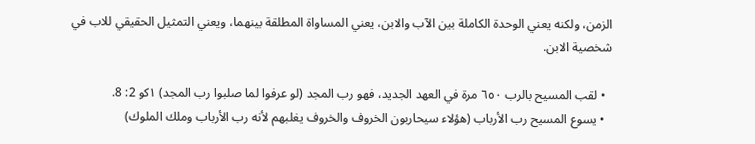الزمن، ولكنه يعني الوحدة الكاملة بين الآب والابن، يعني المساواة المطلقة بينهما، ويعني التمثيل الحقيقي للاب في شخصية الابن.

  • لقب المسيح بالرب ٦٥٠ مرة في العهد الجديد، فهو رب المجد (لو عرفوا لما صلبوا رب المجد) ١كو 2: 8.
  • يسوع المسيح رب الأرباب (هؤلاء سيحاربون الخروف والخروف يغلبهم لأنه رب الأرباب وملك الملوك)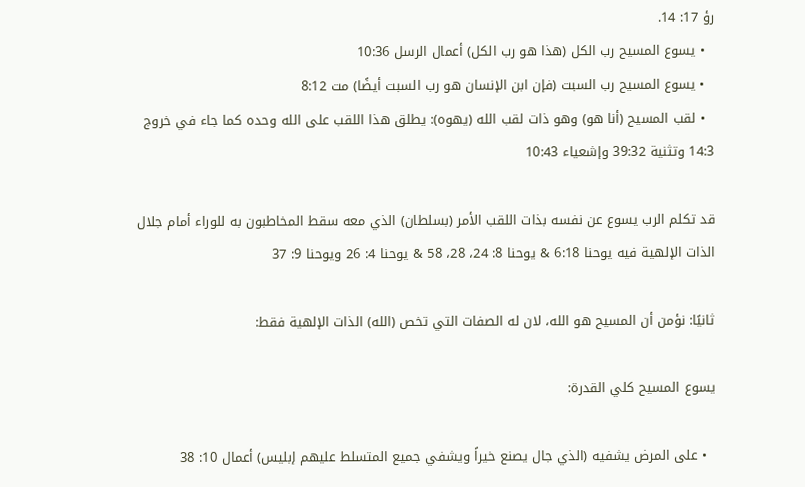رؤ 17: 14.
  • يسوع المسيح رب الكل (هذا هو رب الكل) أعمال الرسل 10:36
  • يسوع المسيح رب السبت (فإن ابن الإنسان هو رب السبت أيضًا) مت 8:12
  • لقب المسيح (أنا هو) وهو ذات لقب الله (يهوه): يطلق هذا اللقب على الله وحده كما جاء في خروج 14:3 وتثنية 39:32 وإشعياء 10:43

قد تكلم الرب يسوع عن نفسه بذات اللقب الأمر (بسلطان) الذي معه سقط المخاطبون به للوراء أمام جلال الذات الإلهية فيه يوحنا 6:18 & يوحنا 8: 24، 28، 58 & يوحنا 4: 26 ويوحنا 9: 37

ثانيًا: نؤمن أن المسيح هو الله، لان له الصفات التي تخص (الله) الذات الإلهية فقط:

يسوع المسيح كلي القدرة:

  • على المرض يشفيه (الذي جال يصنع خيراً ويشفي جميع المتسلط عليهم إبليس) أعمال 10: 38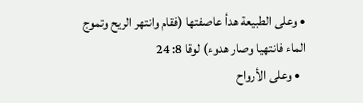• وعلى الطبيعة هدأ عاصفتها (فقام وانتهر الريح وتموج الماء فانتهيا وصار هدوء) لوقا 8: 24
  • وعلى الأرواح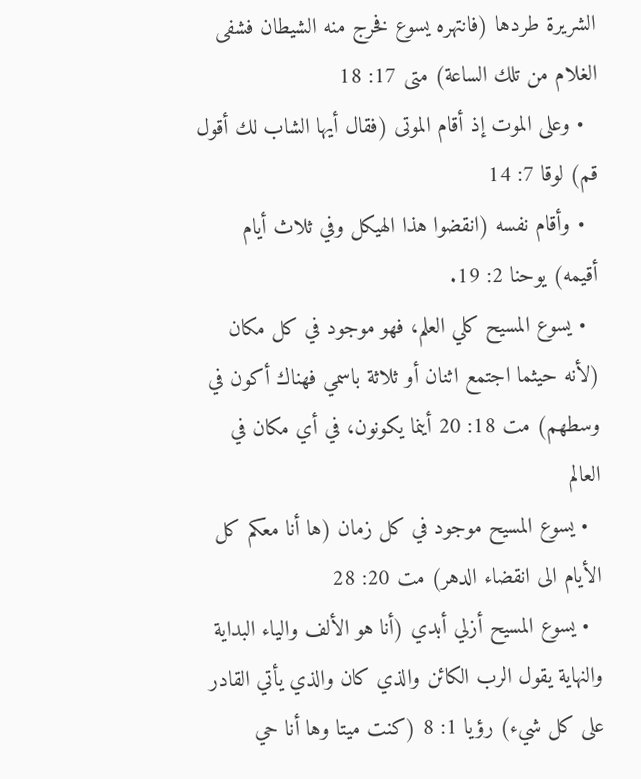الشريرة طردها (فانتهره يسوع فخرج منه الشيطان فشفى الغلام من تلك الساعة) متى 17: 18
  • وعلى الموت إذ أقام الموتى (فقال أيها الشاب لك أقول قم) لوقا 7: 14
  • وأقام نفسه (انقضوا هذا الهيكل وفي ثلاث أيام أقيمه) يوحنا 2: 19.
  • يسوع المسيح كلي العلم، فهو موجود في كل مكان (لأنه حيثما اجتمع اثنان أو ثلاثة باسمي فهناك أكون في وسطهم) مت 18: 20 أينما يكونون، في أي مكان في العالم
  • يسوع المسيح موجود في كل زمان (ها أنا معكم كل الأيام الى انقضاء الدهر) مت 20: 28
  • يسوع المسيح أزلي أبدي (أنا هو الألف والياء البداية والنهاية يقول الرب الكائن والذي كان والذي يأتي القادر على كل شيء) رؤيا 1: 8 (كنت ميتا وها أنا حي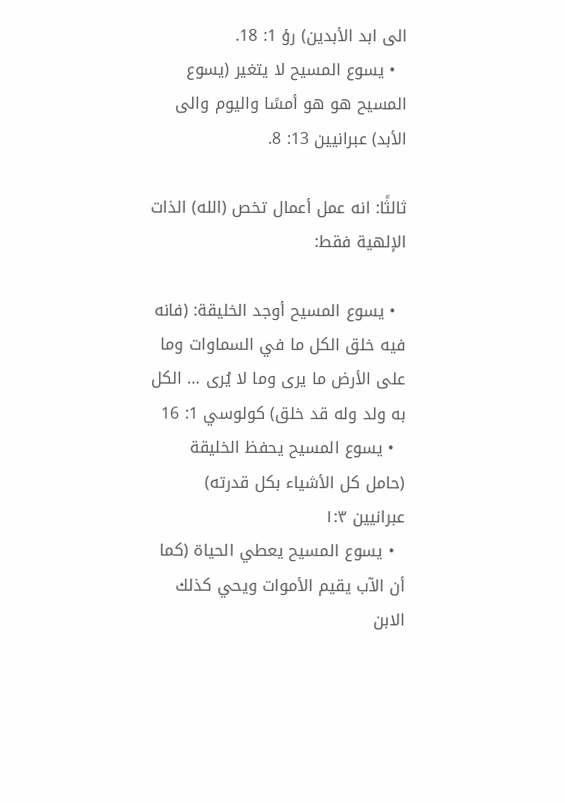الى ابد الأبدين) رؤ 1: 18.
  • يسوع المسيح لا يتغير (يسوع المسيح هو هو أمسًا واليوم والى الأبد) عبرانيين 13: 8.

ثالثًا: انه عمل أعمال تخص (الله) الذات الإلهية فقط:

  • يسوع المسيح أوجد الخليقة: (فانه فيه خلق الكل ما في السماوات وما على الأرض ما يرى وما لا يُرى … الكل به ولد وله قد خلق) كولوسي 1: 16
  • يسوع المسيح يحفظ الخليقة (حامل كل الأشياء بكل قدرته) عبرانيين ١:٣
  • يسوع المسيح يعطي الحياة (كما أن الآب يقيم الأموات ويحي كذلك الابن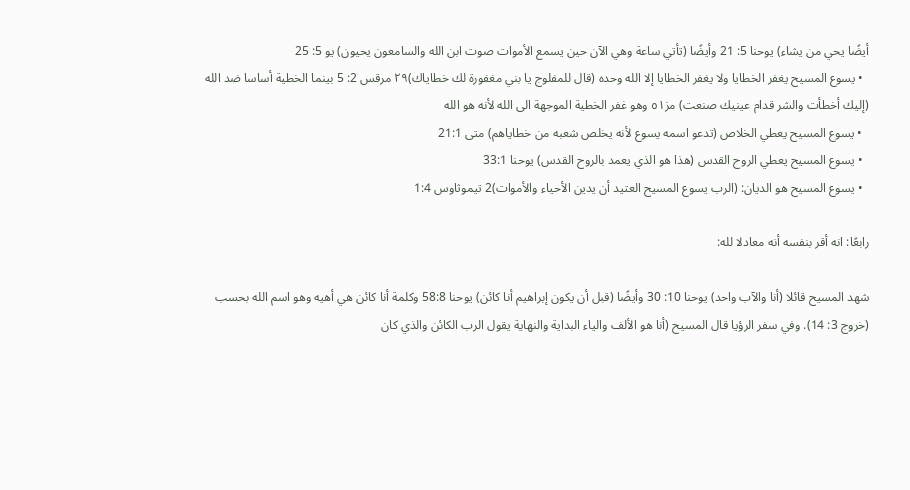أيضًا يحي من يشاء) يوحنا 5: 21 وأيضًا (تأتي ساعة وهي الآن حين يسمع الأموات صوت ابن الله والسامعون يحيون) يو 5: 25
  • يسوع المسيح يغفر الخطايا ولا يغفر الخطايا إلا الله وحده (قال للمفلوج يا بني مغفورة لك خطاياك)٢٩ مرقس 2: 5 بينما الخطية أساسا ضد الله (إليك أخطأت والشر قدام عينيك صنعت) مز٥١ وهو غفر الخطية الموجهة الى الله لأنه هو الله
  • يسوع المسيح يعطي الخلاص (تدعو اسمه يسوع لأنه يخلص شعبه من خطاياهم) متى 21:1
  • يسوع المسيح يعطي الروح القدس (هذا هو الذي يعمد بالروح القدس) يوحنا 33:1
  • يسوع المسيح هو الديان: (الرب يسوع المسيح العتيد أن يدين الأحياء والأموات)2 تيموثاوس 1:4

رابعًا: انه أقر بنفسه أنه معادلا لله:

شهد المسيح قائلا (أنا والآب واحد) يوحنا 10: 30 وأيضًا (قبل أن يكون إبراهيم أنا كائن) يوحنا 58:8 وكلمة أنا كائن هي أهيه وهو اسم الله بحسب (خروج 3: 14). وفي سفر الرؤيا قال المسيح (أنا هو الألف والياء البداية والنهاية يقول الرب الكائن والذي كان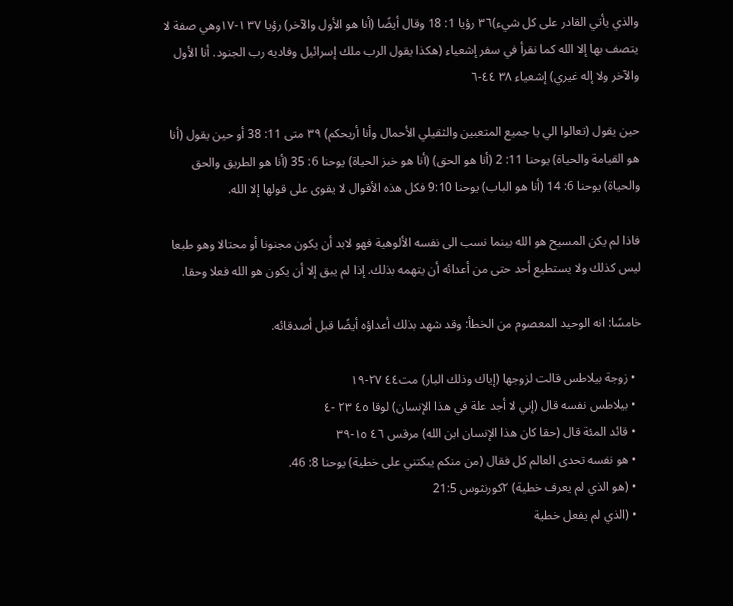والذي يأتي القادر على كل شيء)٣٦ رؤيا 1: 18 وقال أيضًا (أنا هو الأول والآخر) رؤيا ٣٧ ١-١٧وهي صفة لا يتصف بها إلا الله كما نقرأ في سفر إشعياء (هكذا يقول الرب ملك إسرائيل وفاديه رب الجنود. أنا الأول والآخر ولا إله غيري) إشعياء ٣٨ ٤٤-٦

حين يقول (تعالوا الي يا جميع المتعبين والثقيلي الأحمال وأنا أريحكم) ٣٩ متى 11: 38 أو حين يقول (أنا هو القيامة والحياة) يوحنا 11: 2 (أنا هو الحق) (أنا هو خبز الحياة) يوحنا 6: 35 (أنا هو الطريق والحق والحياة) يوحنا 6: 14 (أنا هو الباب) يوحنا 9:10 فكل هذه الأقوال لا يقوى على قولها إلا الله.

فاذا لم يكن المسيح هو الله بينما نسب الى نفسه الألوهية فهو لابد أن يكون مجنونا أو محتالا وهو طبعا ليس كذلك ولا يستطيع أحد حتى من أعدائه أن يتهمه بذلك. إذا لم يبق إلا أن يكون هو الله فعلا وحقا.

خامسًا: انه الوحيد المعصوم من الخطأ: وقد شهد بذلك أعداؤه أيضًا قبل أصدقائه.

  • زوجة بيلاطس قالت لزوجها (إياك وذلك البار) مت٤٤ ٢٧-١٩
  • بيلاطس نفسه قال (إني لا أجد علة في هذا الإنسان) لوقا ٤٥ ٢٣ -٤
  • قائد المئة قال (حقا كان هذا الإنسان ابن الله) مرقس ٤٦ ١٥-٣٩
  • هو نفسه تحدى العالم كل فقال (من منكم يبكتني على خطية) يوحنا 8: 46.
  • (هو الذي لم يعرف خطية) ٢كورنثوس 21:5
  • (الذي لم يفعل خطية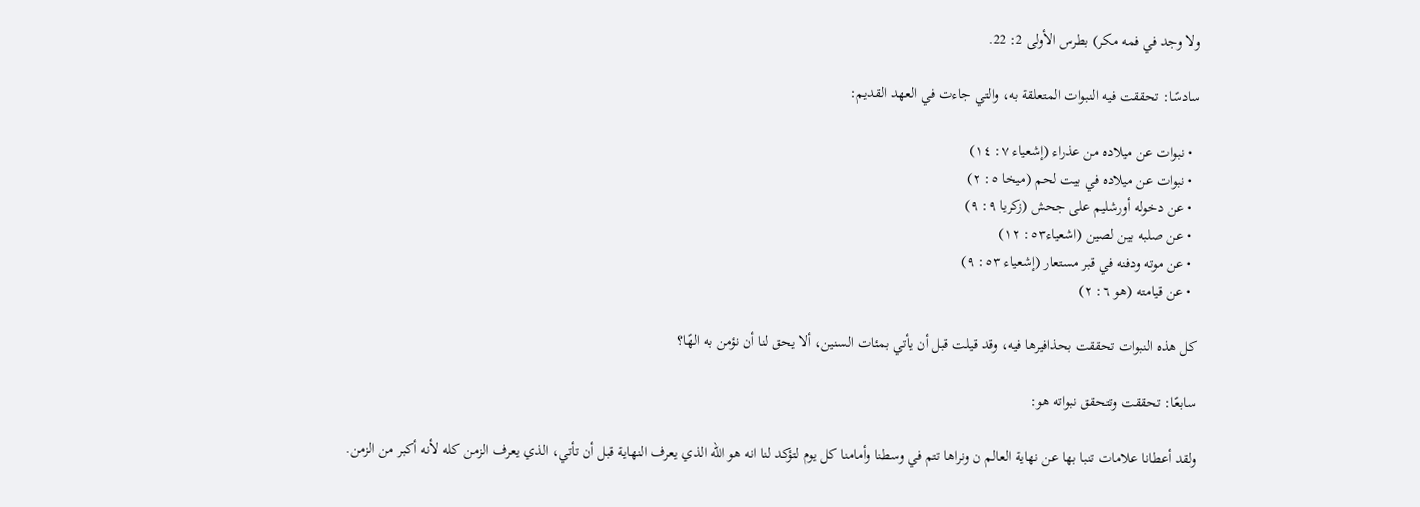ولا وجد في فمه مكر) بطرس الأولى 2: 22.

سادسًا: تحققت فيه النبوات المتعلقة به، والتي جاءت في العهد القديم:

  • نبوات عن ميلاده من عذراء (إشعياء ٧: ١٤)
  • نبوات عن ميلاده في بيت لحم (ميخا ٥: ٢)
  • عن دخوله أورشليم على جحش (زكريا ٩: ٩)
  • عن صلبه بين لصين (اشعياء٥٣: ١٢)
  • عن موته ودفنه في قبر مستعار (إشعياء ٥٣: ٩)
  • عن قيامته (هو ٦: ٢)

كل هذه النبوات تحققت بحذافيرها فيه، وقد قيلت قبل أن يأتي بمئات السنين، ألا يحق لنا أن نؤمن به الهًا؟

سابعًا: تحققت وتتحقق نبواته هو:

ولقد أعطانا علامات تنبا بها عن نهاية العالم ن ونراها تتم في وسطنا وأمامنا كل يوم لتؤكد لنا انه هو الله الذي يعرف النهاية قبل أن تأتي، الذي يعرف الزمن كله لأنه أكبر من الزمن.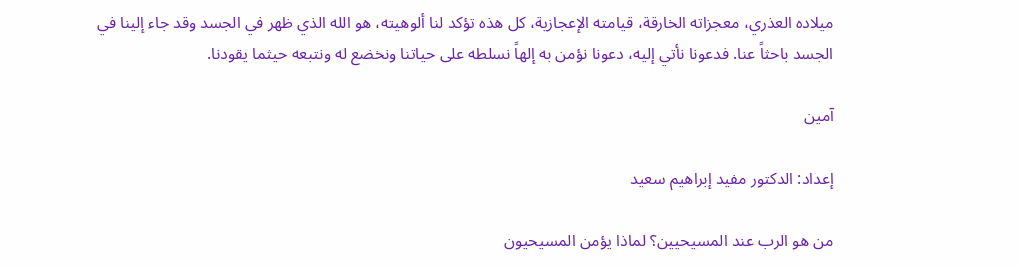ميلاده العذري، معجزاته الخارقة، قيامته الإعجازية، كل هذه تؤكد لنا ألوهيته، هو الله الذي ظهر في الجسد وقد جاء إلينا في الجسد باحثاً عنا. فدعونا نأتي إليه، دعونا نؤمن به إلهاً نسلطه على حياتنا ونخضع له ونتبعه حيثما يقودنا.

آمين

إعداد: الدكتور مفيد إبراهيم سعيد

من هو الرب عند المسيحيين؟ لماذا يؤمن المسيحيون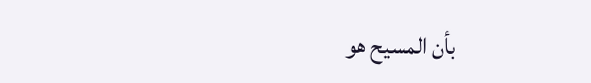بأن المسيح هو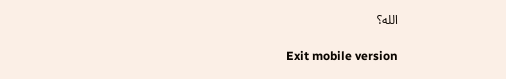الله؟

Exit mobile version